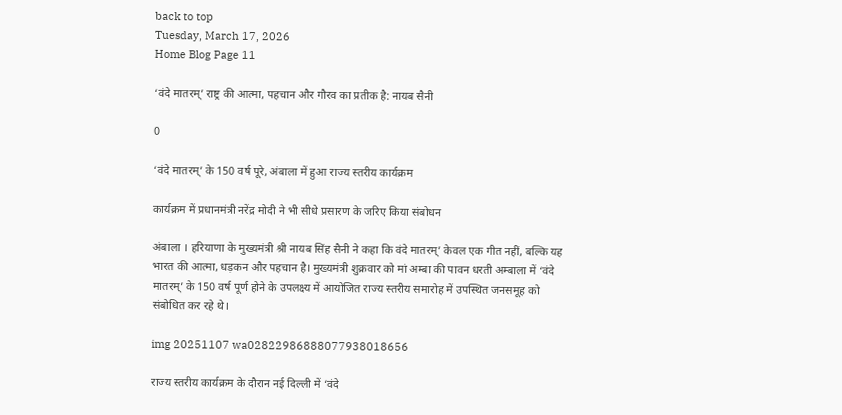back to top
Tuesday, March 17, 2026
Home Blog Page 11

‘वंदे मातरम्’ राष्ट्र की आत्मा, पहचान और गौरव का प्रतीक है: नायब सैनी

0

‘वंदे मातरम्’ के 150 वर्ष पूरे, अंबाला में हुआ राज्य स्तरीय कार्यक्रम

कार्यक्रम में प्रधानमंत्री नरेंद्र मोदी ने भी सीधे प्रसारण के जरिए किया संबोधन

अंबाला । हरियाणा के मुख्यमंत्री श्री नायब सिंह सैनी ने कहा कि वंदे मातरम्’ केवल एक गीत नहीं, बल्कि यह भारत की आत्मा, धड़कन और पहचान है। मुख्यमंत्री शुक्रवार को मां अम्बा की पावन धरती अम्बाला में ‘वंदे मातरम्’ के 150 वर्ष पूर्ण होने के उपलक्ष्य में आयोजित राज्य स्तरीय समारोह में उपस्थित जनसमूह को संबोधित कर रहे थे।

img 20251107 wa02822986888077938018656

राज्य स्तरीय कार्यक्रम के दौरान नई दिल्ली में ‘वंदे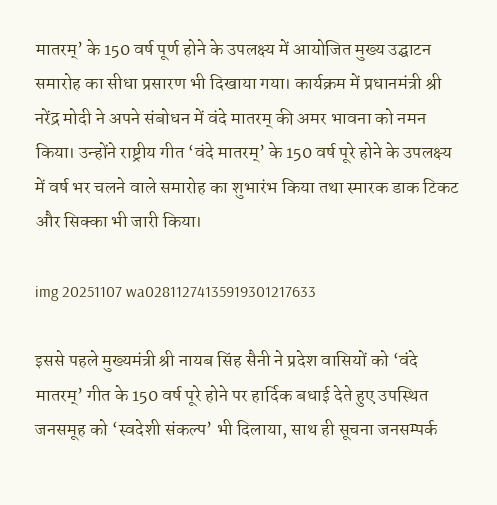मातरम्’ के 150 वर्ष पूर्ण होने के उपलक्ष्य में आयोजित मुख्य उद्घाटन समारोह का सीधा प्रसारण भी दिखाया गया। कार्यक्रम में प्रधानमंत्री श्री नरेंद्र मोदी ने अपने संबोधन में वंदे मातरम् की अमर भावना को नमन किया। उन्होंने राष्ट्रीय गीत ‘वंदे मातरम्’ के 150 वर्ष पूरे होने के उपलक्ष्य में वर्ष भर चलने वाले समारोह का शुभारंभ किया तथा स्मारक डाक टिकट और सिक्का भी जारी किया।

img 20251107 wa02811274135919301217633

इससे पहले मुख्यमंत्री श्री नायब सिंह सैनी ने प्रदेश वासियों को ‘वंदे मातरम्’ गीत के 150 वर्ष पूरे होने पर हार्दिक बधाई देते हुए उपस्थित जनसमूह को ‘स्वदेशी संकल्प’ भी दिलाया, साथ ही सूचना जनसम्पर्क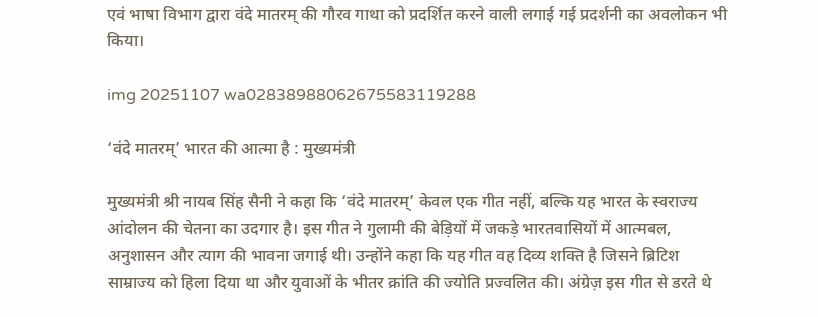एवं भाषा विभाग द्वारा वंदे मातरम् की गौरव गाथा को प्रदर्शित करने वाली लगाई गई प्रदर्शनी का अवलोकन भी किया।

img 20251107 wa02838988062675583119288

‘वंदे मातरम्’ भारत की आत्मा है : मुख्यमंत्री

मुख्यमंत्री श्री नायब सिंह सैनी ने कहा कि ‘वंदे मातरम्’ केवल एक गीत नहीं, बल्कि यह भारत के स्वराज्य आंदोलन की चेतना का उदगार है। इस गीत ने गुलामी की बेड़ियों में जकड़े भारतवासियों में आत्मबल, अनुशासन और त्याग की भावना जगाई थी। उन्होंने कहा कि यह गीत वह दिव्य शक्ति है जिसने ब्रिटिश साम्राज्य को हिला दिया था और युवाओं के भीतर क्रांति की ज्योति प्रज्वलित की। अंग्रेज़ इस गीत से डरते थे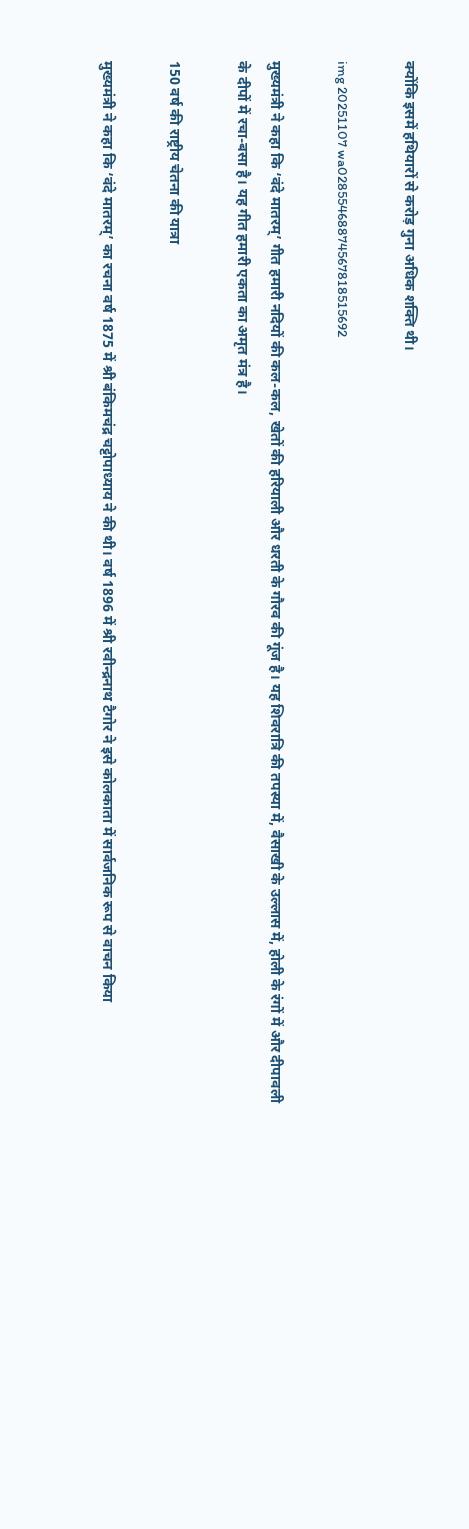क्योंकि इसमें हथियारों से करोड़ गुना अधिक शक्ति थी।

img 20251107 wa02855468874567818515692

मुख्यमंत्री ने कहा कि ‘वंदे मातरम्’ गीत हमारी नदियों की कल-कल, खेतों की हरियाली और धरती के गौरव की गूंज है। यह शिवरात्रि की तपस्या में, वैसाखी के उल्लास में, होली के रंगों में और दीपावली के दीपों में रचा-बसा है। यह गीत हमारी एकता का अमृत मंत्र है।

150 वर्ष की राष्ट्रीय चेतना की यात्रा

मुख्यमंत्री ने कहा कि ‘वंदे मातरम्’ का रचना वर्ष 1875 में श्री बंकिमचंद्र चट्टोपाध्याय ने की थी। वर्ष 1896 में श्री रवीन्द्रनाथ टैगोर ने इसे कोलकाता में सार्वजनिक रूप से वाचन किया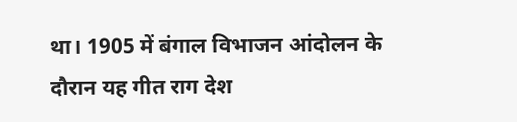था। 1905 में बंगाल विभाजन आंदोलन के दौरान यह गीत राग देश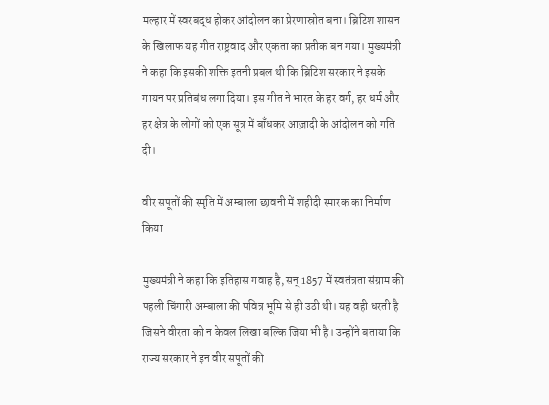मल्हार में स्वरबद्ध होकर आंदोलन का प्रेरणास्रोत बना। ब्रिटिश शासन के खिलाफ यह गीत राष्ट्रवाद और एकता का प्रतीक बन गया। मुख्यमंत्री ने कहा कि इसकी शक्ति इतनी प्रबल थी कि ब्रिटिश सरकार ने इसके गायन पर प्रतिबंध लगा दिया। इस गीत ने भारत के हर वर्ग, हर धर्म और हर क्षेत्र के लोगों को एक सूत्र में बाँधकर आज़ादी के आंदोलन को गति दी।

वीर सपूतों की स्मृति में अम्बाला छावनी में शहीदी स्मारक का निर्माण किया

मुख्यमंत्री ने कहा कि इतिहास गवाह है, सन् 1857 में स्वतंत्रता संग्राम की पहली चिंगारी अम्बाला की पवित्र भूमि से ही उठी थी। यह वही धरती है जिसने वीरता को न केवल लिखा बल्कि जिया भी है। उन्होंने बताया कि राज्य सरकार ने इन वीर सपूतों की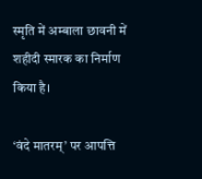स्मृति में अम्बाला छावनी में शहीदी स्मारक का निर्माण किया है।

‘वंदे मातरम्’ पर आपत्ति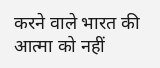करने वाले भारत की आत्मा को नहीं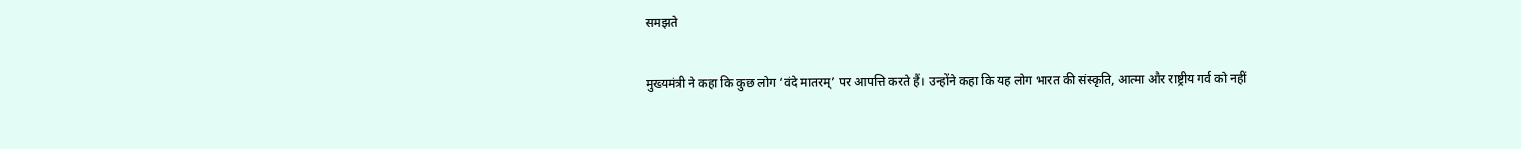समझते

मुख्यमंत्री ने कहा कि कुछ लोग ‘वंदे मातरम्’ पर आपत्ति करते हैं। उन्होंने कहा कि यह लोग भारत की संस्कृति, आत्मा और राष्ट्रीय गर्व को नहीं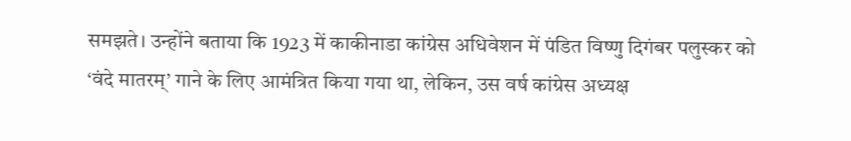समझते। उन्होंने बताया कि 1923 में काकीनाडा कांग्रेस अधिवेशन में पंडित विष्णु दिगंबर पलुस्कर को ‘वंदे मातरम्’ गाने के लिए आमंत्रित किया गया था, लेकिन, उस वर्ष कांग्रेस अध्यक्ष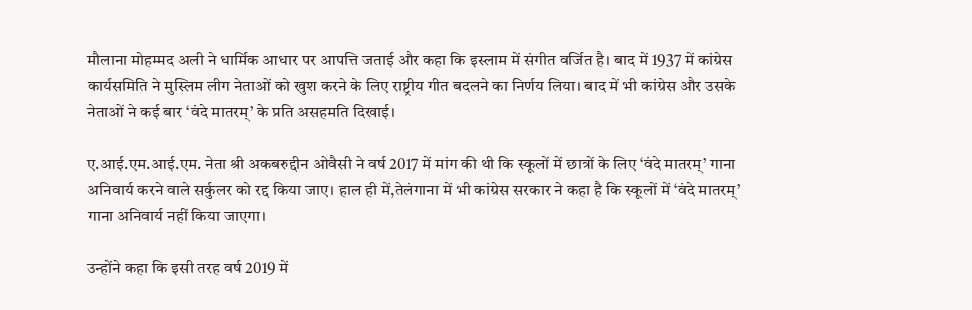मौलाना मोहम्मद अली ने धार्मिक आधार पर आपत्ति जताई और कहा कि इस्लाम में संगीत वर्जित है। बाद में 1937 में कांग्रेस कार्यसमिति ने मुस्लिम लीग नेताओं को खुश करने के लिए राष्ट्रीय गीत बदलने का निर्णय लिया। बाद में भी कांग्रेस और उसके नेताओं ने कई बार ‘वंदे मातरम्’ के प्रति असहमति दिखाई।

ए.आई.एम.आई.एम. नेता श्री अकबरुद्दीन ओवैसी ने वर्ष 2017 में मांग की थी कि स्कूलों में छात्रों के लिए ‘वंदे मातरम्’ गाना अनिवार्य करने वाले सर्कुलर को रद्द किया जाए। हाल ही में,तेलंगाना में भी कांग्रेस सरकार ने कहा है कि स्कूलों में ‘वंदे मातरम्’ गाना अनिवार्य नहीं किया जाएगा।

उन्होंने कहा कि इसी तरह वर्ष 2019 में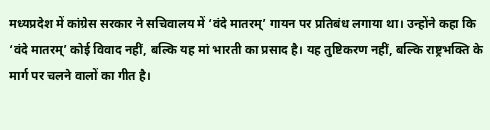मध्यप्रदेश में कांग्रेस सरकार ने सचिवालय में ‘वंदे मातरम्’ गायन पर प्रतिबंध लगाया था। उन्होंने कहा कि ‘वंदे मातरम्’ कोई विवाद नहीं, बल्कि यह मां भारती का प्रसाद है। यह तुष्टिकरण नहीं, बल्कि राष्ट्रभक्ति के मार्ग पर चलने वालों का गीत है।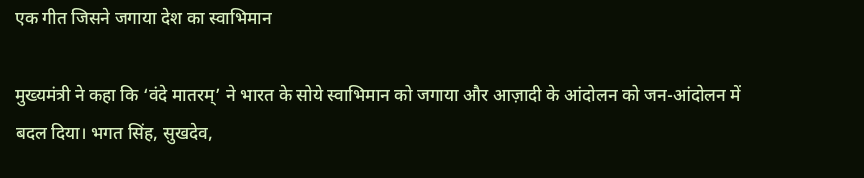एक गीत जिसने जगाया देश का स्वाभिमान

मुख्यमंत्री ने कहा कि ‘वंदे मातरम्’ ने भारत के सोये स्वाभिमान को जगाया और आज़ादी के आंदोलन को जन-आंदोलन में बदल दिया। भगत सिंह, सुखदेव,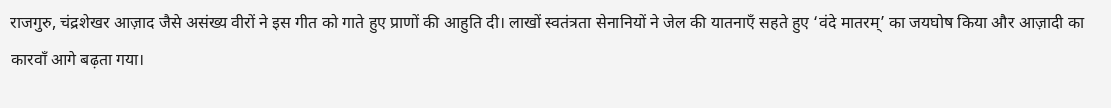राजगुरु, चंद्रशेखर आज़ाद जैसे असंख्य वीरों ने इस गीत को गाते हुए प्राणों की आहुति दी। लाखों स्वतंत्रता सेनानियों ने जेल की यातनाएँ सहते हुए ‘वंदे मातरम्’ का जयघोष किया और आज़ादी का कारवाँ आगे बढ़ता गया।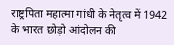राष्ट्रपिता महात्मा गांधी के नेतृत्व में 1942 के भारत छोड़ो आंदोलन की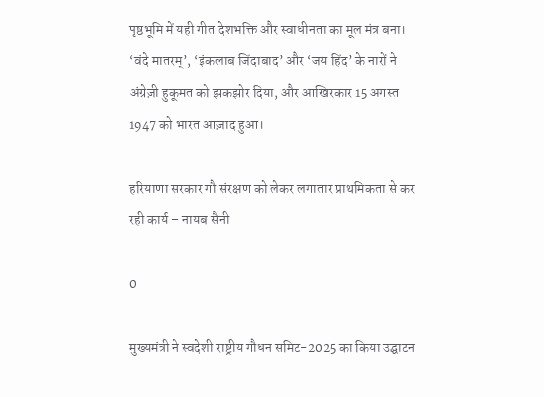पृष्ठभूमि में यही गीत देशभक्ति और स्वाधीनता का मूल मंत्र बना। ‘वंदे मातरम्’, ‘इंकलाब जिंदाबाद’ और ‘जय हिंद’ के नारों ने अंग्रेज़ी हुकूमत को झकझोर दिया, और आखिरकार 15 अगस्त 1947 को भारत आज़ाद हुआ।

हरियाणा सरकार गौ संरक्षण को लेकर लगातार प्राथमिकता से कर रही कार्य – नायब सैनी

0

मुख्यमंत्री ने स्वदेशी राष्ट्रीय गौधन समिट-2025 का किया उद्घाटन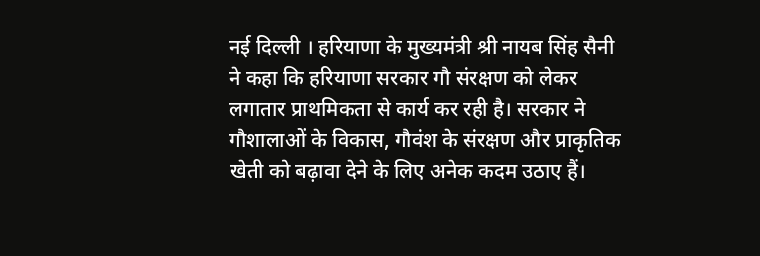नई दिल्ली । हरियाणा के मुख्यमंत्री श्री नायब सिंह सैनी ने कहा कि हरियाणा सरकार गौ संरक्षण को लेकर लगातार प्राथमिकता से कार्य कर रही है। सरकार ने गौशालाओं के विकास, गौवंश के संरक्षण और प्राकृतिक खेती को बढ़ावा देने के लिए अनेक कदम उठाए हैं।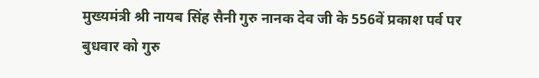मुख्यमंत्री श्री नायब सिंह सैनी गुरु नानक देव जी के 556वें प्रकाश पर्व पर बुधवार को‌ गुरु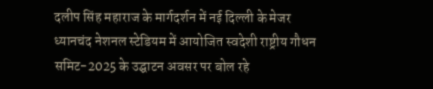दलीप सिंह महाराज के मार्गदर्शन में नई दिल्ली के मेजर ध्यानचंद नेशनल स्टेडियम में आयोजित स्वदेशी राष्ट्रीय गौधन समिट-2025 के उद्घाटन अवसर पर बोल रहे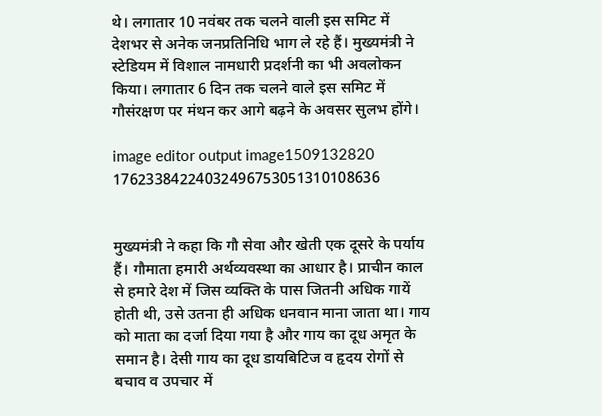थे। लगातार 10 नवंबर तक चलने वाली इस समिट में देशभर से अनेक जनप्रतिनिधि भाग ले रहे हैं। मुख्यमंत्री ने स्टेडियम में विशाल नामधारी प्रदर्शनी का भी अवलोकन किया। लगातार 6 दिन तक चलने वाले इस समिट में गौसंरक्षण पर मंथन कर आगे बढ़ने के अवसर सुलभ होंगे।

image editor output image1509132820 17623384224032496753051310108636


मुख्यमंत्री ने कहा कि गौ सेवा और खेती एक दूसरे के पर्याय हैं। गौमाता हमारी अर्थव्यवस्था का आधार है। प्राचीन काल से हमारे देश में जिस व्यक्ति के पास जितनी अधिक गायें होती थी, उसे उतना ही अधिक धनवान माना जाता था। गाय को माता का दर्जा दिया गया है और गाय का दूध अमृत के समान है। देसी गाय का दूध डायबिटिज व हृदय रोगों से बचाव व उपचार में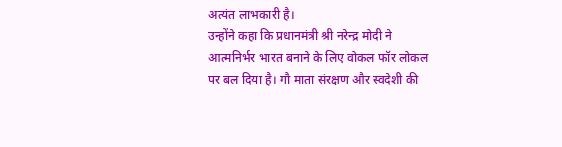अत्यंत लाभकारी है।
उन्होंने कहा कि प्रधानमंत्री श्री नरेन्द्र मोदी ने आत्मनिर्भर भारत बनाने के लिए वोकल फॉर लोकल पर बल दिया है। गौ माता संरक्षण और स्वदेशी की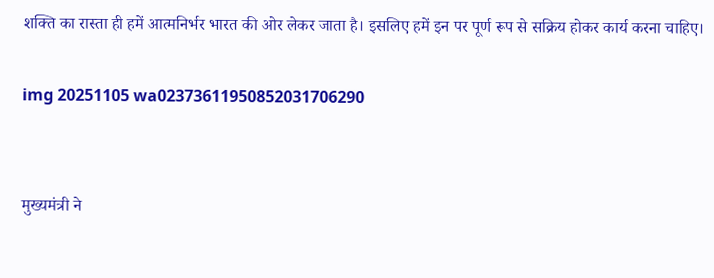शक्ति का रास्ता ही हमें आत्मनिर्भर भारत की ओर लेकर जाता है। इसलिए हमें इन पर पूर्ण रूप से सक्रिय होकर कार्य करना चाहिए।

img 20251105 wa02373611950852031706290


मुख्यमंत्री ने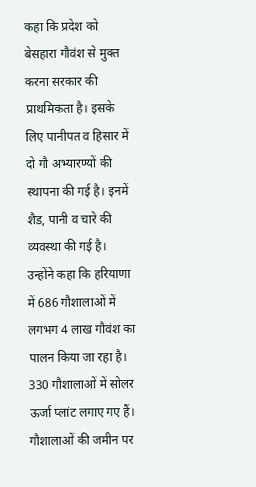कहा कि प्रदेश को बेसहारा गौवंश से मुक्त करना सरकार की प्राथमिकता है। इसके लिए पानीपत व हिसार में दो गौ अभ्यारण्यों की स्थापना की गई है। इनमें शैड, पानी व चारे की व्यवस्था की गई है। उन्होंने कहा कि हरियाणा में 686 गौशालाओं में लगभग 4 लाख गौवंश का पालन किया जा रहा है। 330 गौशालाओं में सोलर ऊर्जा प्लांट लगाए गए हैं। गौशालाओं की जमीन पर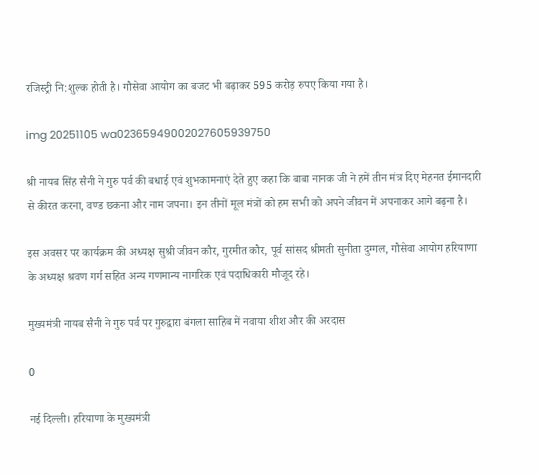रजिस्ट्री नि:शुल्क होती है। गौसेवा आयोग का बजट भी बढ़ाकर 595 करोड़ रुपए किया गया है।

img 20251105 wa02365949002027605939750

श्री नायब सिंह सैनी ने गुरु पर्व की बधाई एवं शुभकामनाएं देते हुए कहा कि बाबा नानक जी ने हमें तीन मंत्र दिए मेहनत ईमानदारी से कीरत करना, वण्ड छकना और नाम जपना। इन तीनों मूल मंत्रों को हम सभी को अपने जीवन में अपनाकर आगे बढ़ना है।

इस अवसर पर कार्यक्रम की अध्यक्ष सुश्री जीवन कौर, गुरमीत कौर, पूर्व सांसद श्रीमती सुनीता दुग्गल, गौसेवा आयोग हरियाणा के अध्यक्ष श्रवण गर्ग सहित अन्य गणमान्य नागरिक एवं पदाधिकारी मौजूद रहे।

मुख्यमंत्री नायब सैनी ने गुरु पर्व पर गुरुद्वारा बंगला साहिब में नवाया शीश और की अरदास

0

नई दिल्ली। हरियाणा के मुख्यमंत्री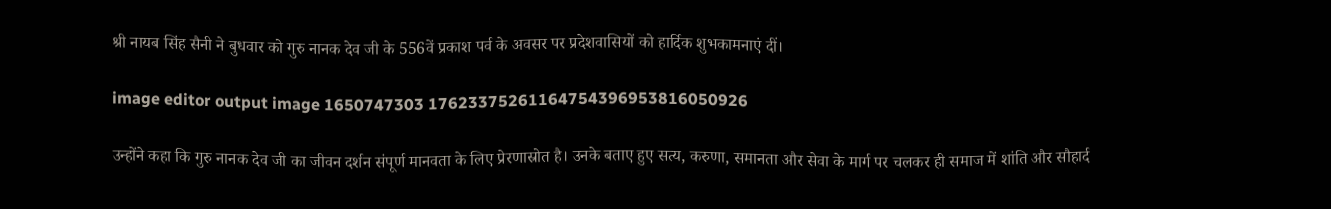श्री नायब सिंह सैनी ने बुधवार को गुरु नानक देव जी के 556वें प्रकाश पर्व के अवसर पर प्रदेशवासियों को हार्दिक शुभकामनाएं दीं।

image editor output image 1650747303 17623375261164754396953816050926

उन्होंने कहा कि गुरु नानक देव जी का जीवन दर्शन संपूर्ण मानवता के लिए प्रेरणास्रोत है। उनके बताए हुए सत्य, करुणा, समानता और सेवा के मार्ग पर चलकर ही समाज में शांति और सौहार्द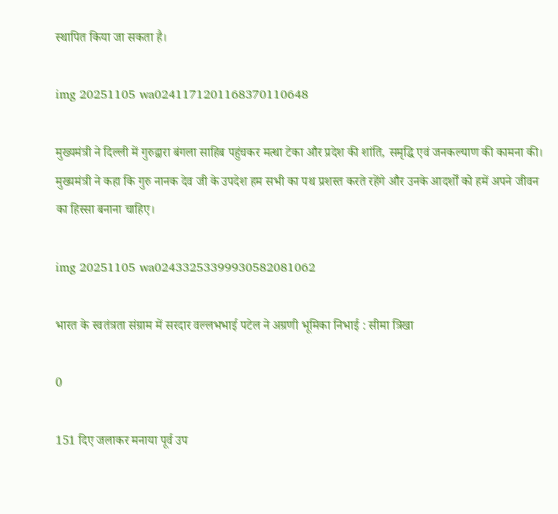स्थापित किया जा सकता है।

img 20251105 wa0241171201168370110648

मुख्यमंत्री ने दिल्ली में गुरुद्वारा बंगला साहिब पहुंचकर मत्था टेका और प्रदेश की शांति, समृद्धि एवं जनकल्याण की कामना की। मुख्यमंत्री ने कहा कि गुरु नानक देव जी के उपदेश हम सभी का पथ प्रशस्त करते रहेंगे और उनके आदर्शों को हमें अपने जीवन का हिस्सा बनाना चाहिए।

img 20251105 wa02433253399930582081062

भारत के स्वतंत्रता संग्राम में सरदार वल्लभभाई पटेल ने अग्रणी भूमिका निभाई : सीमा त्रिखा

0

151 दिए जलाकर मनाया पूर्व उप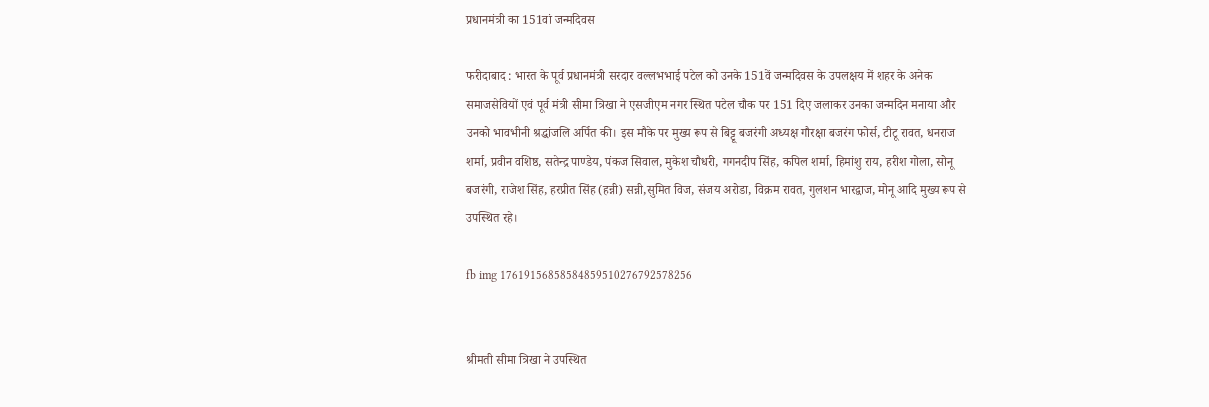प्रधानमंत्री का 151वां जन्मदिवस

फरीदाबाद : भारत के पूर्व प्रधानमंत्री सरदार वल्लभभाई पटेल को उनके 151वें जन्मदिवस के उपलक्षय में शहर के अनेक समाजसेवियों एवं पूर्व मंत्री सीमा त्रिखा ने एसजीएम नगर स्थित पटेल चौक पर 151 दिए जलाकर उनका जन्मदिन मनाया और उनको भावभीनी श्रद्धांजलि अर्पित की। इस मौके पर मुख्य रूप से बिट्टू बजरंगी अध्यक्ष गौरक्षा बजरंग फोर्स, टीटू रावत, धनराज शर्मा, प्रवीन वशिष्ठ, सतेन्द्र पाण्डेय, पंकज सिवाल, मुकेश चौधरी, गगनदीप सिंह, कपिल शर्मा, हिमांशु राय, हरीश गोला, सोनू बजरंगी, राजेश सिंह, हरप्रीत सिंह (हन्नी) सन्नी,सुमित विज, संजय अरोडा, विक्रम रावत, गुलशन भारद्वाज, मोनू आदि मुख्य रूप से उपस्थित रहे।

fb img 17619156858584859510276792578256


श्रीमती सीमा त्रिखा ने उपस्थित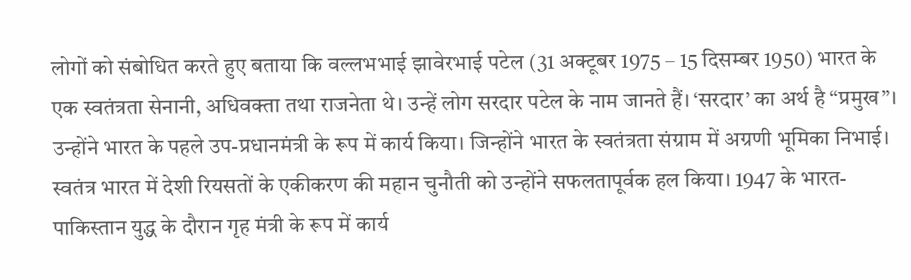लोगों को संबोधित करते हुए बताया कि वल्लभभाई झावेरभाई पटेल (31 अक्टूबर 1975 – 15 दिसम्बर 1950) भारत के एक स्वतंत्रता सेनानी, अधिवक्ता तथा राजनेता थे। उन्हें लोग सरदार पटेल के नाम जानते हैं। ‘सरदार’ का अर्थ है “प्रमुख”। उन्होंने भारत के पहले उप-प्रधानमंत्री के रूप में कार्य किया। जिन्होंने भारत के स्वतंत्रता संग्राम में अग्रणी भूमिका निभाई। स्वतंत्र भारत में देशी रियसतों के एकीकरण की महान चुनौती को उन्होंने सफलतापूर्वक हल किया। 1947 के भारत-पाकिस्तान युद्ध के दौरान गृह मंत्री के रूप में कार्य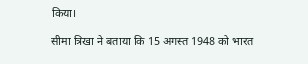किया।

सीमा त्रिखा ने बताया कि 15 अगस्त 1948 को भारत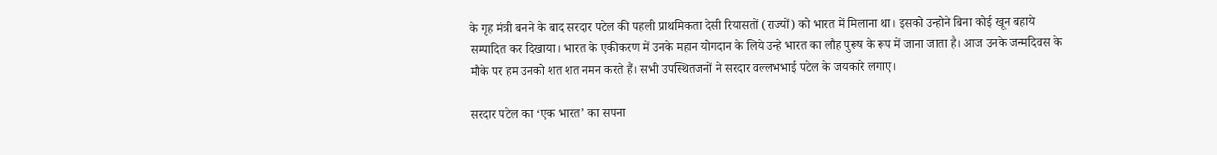के गृह मंत्री बनने के बाद सरदार पटेल की पहली प्राथमिकता देसी रियासतों (राज्यों) को भारत में मिलाना था। इसको उन्होने बिना कोई खून बहाये सम्पादित कर दिखाया। भारत के एकीकरण में उनके महान योगदान के लिये उन्हे भारत का लौह पुरूष के रूप में जाना जाता है। आज उनके जन्मदिवस के मौके पर हम उनको शत शत नमन करते हैं। सभी उपस्थितजनों ने सरदार वल्लभभाई पटेल के जयकारे लगाए।

सरदार पटेल का ‘एक भारत’ का सपना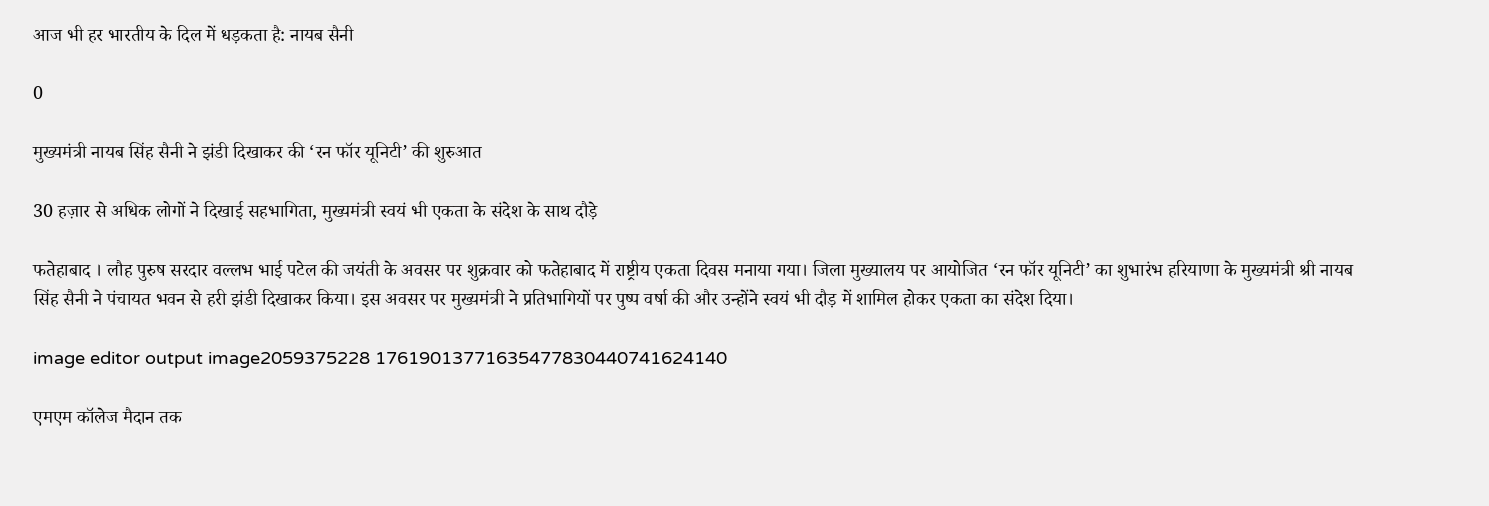आज भी हर भारतीय के दिल में धड़कता है: नायब सैनी

0

मुख्यमंत्री नायब सिंह सैनी ने झंडी दिखाकर की ‘रन फॉर यूनिटी’ की शुरुआत

30 हज़ार से अधिक लोगों ने दिखाई सहभागिता, मुख्यमंत्री स्वयं भी एकता के संदेश के साथ दौड़े

फतेहाबाद । लौह पुरुष सरदार वल्लभ भाई पटेल की जयंती के अवसर पर शुक्रवार को फतेहाबाद में राष्ट्रीय एकता दिवस मनाया गया। जिला मुख्यालय पर आयोजित ‘रन फॉर यूनिटी’ का शुभारंभ हरियाणा के मुख्यमंत्री श्री नायब सिंह सैनी ने पंचायत भवन से हरी झंडी दिखाकर किया। इस अवसर पर मुख्यमंत्री ने प्रतिभागियों पर पुष्प वर्षा की और उन्होंने स्वयं भी दौड़ में शामिल होकर एकता का संदेश दिया।

image editor output image2059375228 17619013771635477830440741624140

एमएम कॉलेज मैदान तक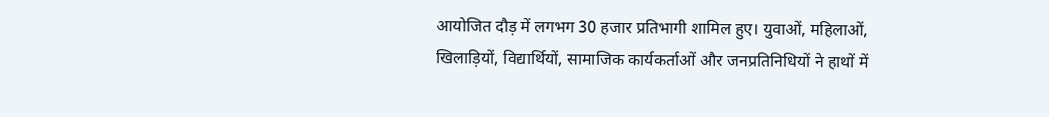आयोजित दौड़ में लगभग 30 हजार प्रतिभागी शामिल हुए। युवाओं, महिलाओं, खिलाड़ियों, विद्यार्थियों, सामाजिक कार्यकर्ताओं और जनप्रतिनिधियों ने हाथों में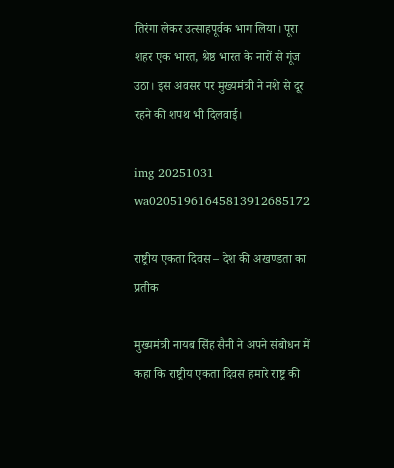तिरंगा लेकर उत्साहपूर्वक भाग लिया। पूरा शहर एक भारत, श्रेष्ठ भारत के नारों से गूंज उठा। इस अवसर पर मुख्यमंत्री ने नशे से दूर रहने की शपथ भी दिलवाई।

img 20251031 wa02051961645813912685172

राष्ट्रीय एकता दिवस – देश की अखण्डता का प्रतीक

मुख्यमंत्री नायब सिंह सैनी ने अपने संबोधन में कहा कि राष्ट्रीय एकता दिवस हमारे राष्ट्र की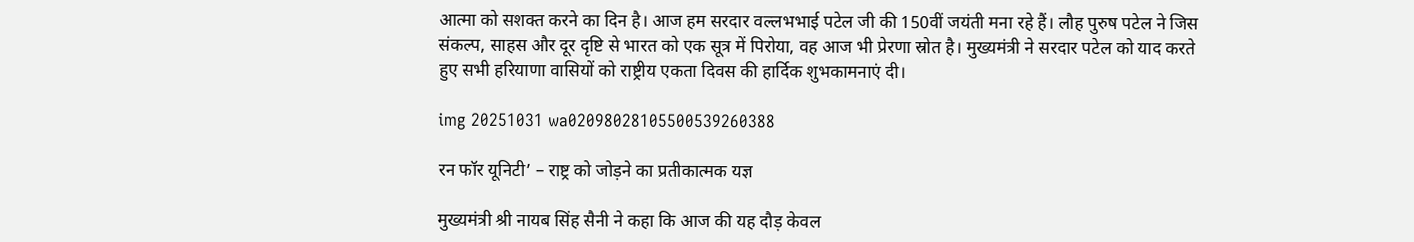आत्मा को सशक्त करने का दिन है। आज हम सरदार वल्लभभाई पटेल जी की 150वीं जयंती मना रहे हैं। लौह पुरुष पटेल ने जिस संकल्प, साहस और दूर दृष्टि से भारत को एक सूत्र में पिरोया, वह आज भी प्रेरणा स्रोत है। मुख्यमंत्री ने सरदार पटेल को याद करते हुए सभी हरियाणा वासियों को राष्ट्रीय एकता दिवस की हार्दिक शुभकामनाएं दी।

img 20251031 wa02098028105500539260388

रन फॉर यूनिटी’ – राष्ट्र को जोड़ने का प्रतीकात्मक यज्ञ

मुख्यमंत्री श्री नायब सिंह सैनी ने कहा कि आज की यह दौड़ केवल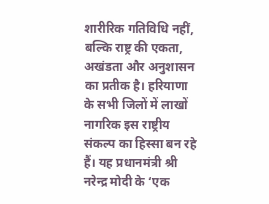शारीरिक गतिविधि नहीं, बल्कि राष्ट्र की एकता, अखंडता और अनुशासन का प्रतीक है। हरियाणा के सभी जिलों में लाखों नागरिक इस राष्ट्रीय संकल्प का हिस्सा बन रहे हैं। यह प्रधानमंत्री श्री नरेन्द्र मोदी के ‘एक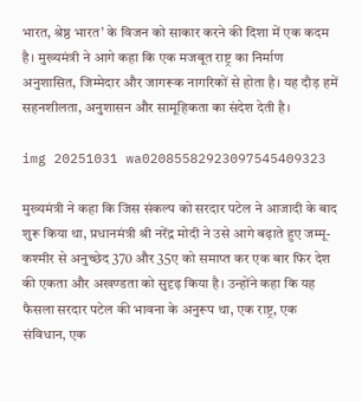भारत, श्रेष्ठ भारत’ के विजन को साकार करने की दिशा में एक कदम है। मुख्यमंत्री ने आगे कहा कि एक मजबूत राष्ट्र का निर्माण अनुशासित, जिम्मेदार और जागरूक नागरिकों से होता है। यह दौड़ हमें सहनशीलता, अनुशासन और सामूहिकता का संदेश देती है।

img 20251031 wa02085582923097545409323

मुख्यमंत्री ने कहा कि जिस संकल्प को सरदार पटेल ने आजादी के बाद शुरू किया था, प्रधानमंत्री श्री नरेंद्र मोदी ने उसे आगे बढ़ाते हुए जम्मू-कश्मीर से अनुच्छेद 370 और 35ए को समाप्त कर एक बार फिर देश की एकता और अखण्डता को सुदृढ़ किया है। उन्होंने कहा कि यह फैसला सरदार पटेल की भावना के अनुरूप था, एक राष्ट्र, एक संविधान, एक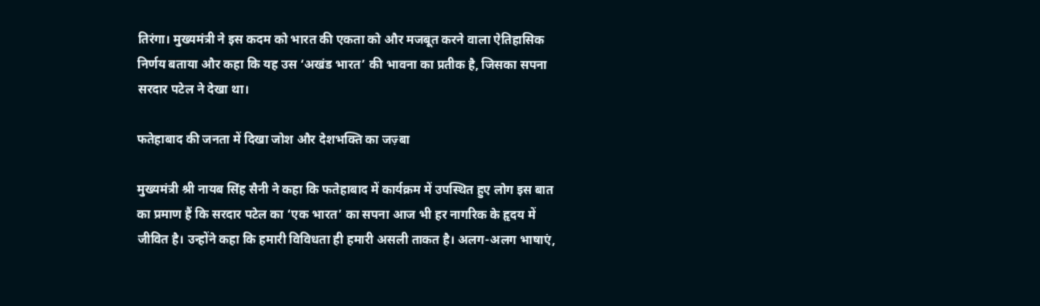तिरंगा। मुख्यमंत्री ने इस कदम को भारत की एकता को और मजबूत करने वाला ऐतिहासिक निर्णय बताया और कहा कि यह उस ‘अखंड भारत’ की भावना का प्रतीक है, जिसका सपना सरदार पटेल ने देखा था।

फतेहाबाद की जनता में दिखा जोश और देशभक्ति का जज़्बा

मुख्यमंत्री श्री नायब सिंह सैनी ने कहा कि फतेहाबाद में कार्यक्रम में उपस्थित हुए लोग इस बात का प्रमाण हैं कि सरदार पटेल का ‘एक भारत’ का सपना आज भी हर नागरिक के हृदय में जीवित है। उन्होंने कहा कि हमारी विविधता ही हमारी असली ताकत है। अलग-अलग भाषाएं,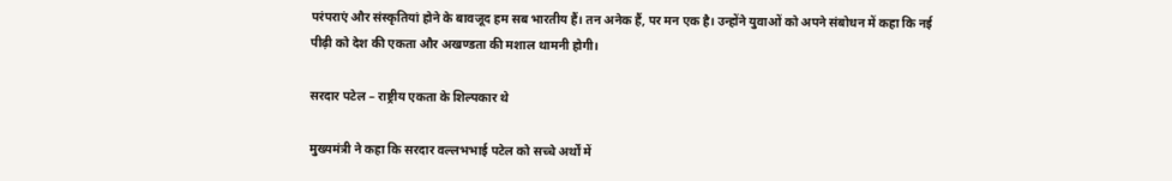परंपराएं और संस्कृतियां होने के बावजूद हम सब भारतीय हैं। तन अनेक हैं, पर मन एक है। उन्होंने युवाओं को अपने संबोधन में कहा कि नई पीढ़ी को देश की एकता और अखण्डता की मशाल थामनी होगी।

सरदार पटेल – राष्ट्रीय एकता के शिल्पकार थे

मुख्यमंत्री ने कहा कि सरदार वल्लभभाई पटेल को सच्चे अर्थों में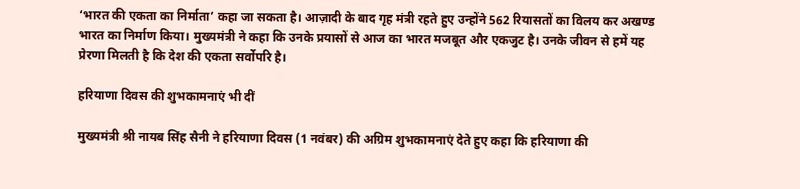‘भारत की एकता का निर्माता’ कहा जा सकता है। आज़ादी के बाद गृह मंत्री रहते हुए उन्होंने 562 रियासतों का विलय कर अखण्ड भारत का निर्माण किया। मुख्यमंत्री ने कहा कि उनके प्रयासों से आज का भारत मजबूत और एकजुट है। उनके जीवन से हमें यह प्रेरणा मिलती है कि देश की एकता सर्वोपरि है।

हरियाणा दिवस की शुभकामनाएं भी दीं

मुख्यमंत्री श्री नायब सिंह सैनी ने हरियाणा दिवस (1 नवंबर) की अग्रिम शुभकामनाएं देते हुए कहा कि हरियाणा की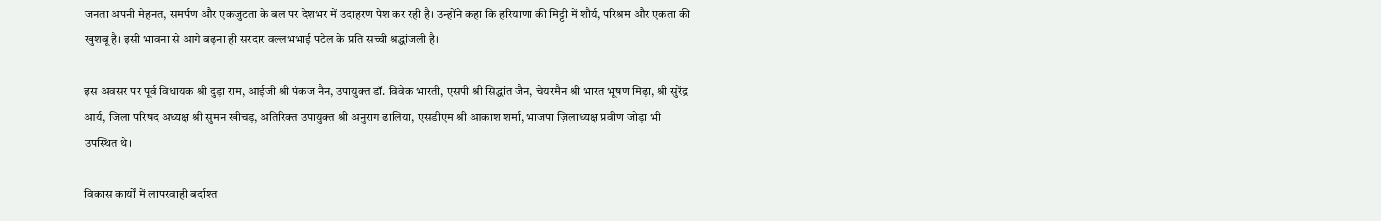जनता अपनी मेहनत, समर्पण और एकजुटता के बल पर देशभर में उदाहरण पेश कर रही है। उन्होंने कहा कि हरियाणा की मिट्टी में शौर्य, परिश्रम और एकता की खुशबू है। इसी भावना से आगे बढ़ना ही सरदार वल्लभभाई पटेल के प्रति सच्ची श्रद्धांजली है।

इस अवसर पर पूर्व विधायक श्री दुड़ा राम, आईजी श्री पंकज नैन, उपायुक्त डॉ. विवेक भारती, एसपी श्री सिद्धांत जैन, चेयरमैन श्री भारत भूषण मिढ़ा, श्री सुरेंद्र आर्य, जिला परिषद अध्यक्ष श्री सुमन खीचड़, अतिरिक्त उपायुक्त श्री अनुराग ढालिया, एसडीएम श्री आकाश शर्मा, भाजपा ज़िलाध्यक्ष प्रवीण जोड़ा भी उपस्थित थे।

विकास कार्यों में लापरवाही बर्दाश्त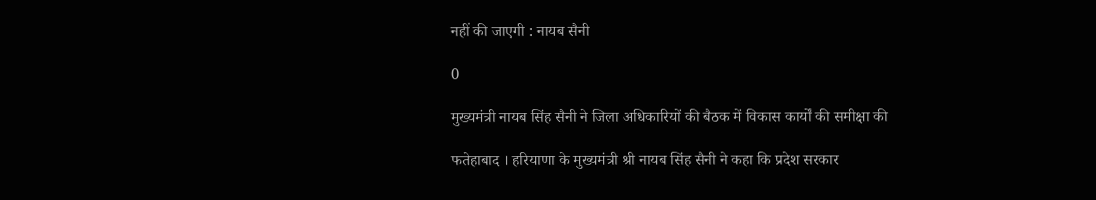नहीं की जाएगी : नायब सैनी

0

मुख्यमंत्री नायब सिंह सैनी ने जिला अधिकारियों की बैठक में विकास कार्यों की समीक्षा की

फतेहाबाद । हरियाणा के मुख्यमंत्री श्री नायब सिंह सैनी ने कहा कि प्रदेश सरकार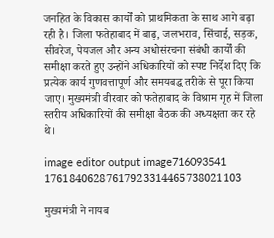जनहित के विकास कार्यों को प्राथमिकता के साथ आगे बढ़ा रही है। जिला फतेहाबाद में बाढ़, जलभराव, सिंचाई, सड़क, सीवरेज, पेयजल और अन्य अधोसंरचना संबंधी कार्यों की समीक्षा करते हुए उन्होंने अधिकारियों को स्पष्ट निर्देश दिए कि प्रत्येक कार्य गुणवत्तापूर्ण और समयबद्ध तरीके से पूरा किया जाए। मुख्यमंत्री वीरवार को फतेहाबाद के विश्राम गृह में जिला स्तरीय अधिकारियों की समीक्षा बैठक की अध्यक्षता कर रहे थे।

image editor output image716093541 17618406287617923314465738021103

मुख्यमंत्री ने नायब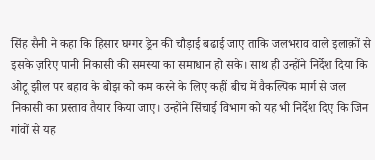सिंह सैनी ने कहा कि हिसार घग्गर ड्रेन की चौड़ाई बढाई जाए ताकि जलभराव वाले इलाक़ों से इसके ज़रिए पानी निकासी की समस्या का समाधान हो सके। साथ ही उन्होंने निर्देश दिया कि ओटू झील पर बहाव के बोझ को कम करने के लिए कहीं बीच में वैकल्पिक मार्ग से जल निकासी का प्रस्ताव तैयार किया जाए। उन्होंने सिंचाई विभाग को यह भी निर्देश दिए कि जिन गांवों से यह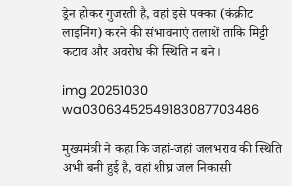ड्रेन होकर गुजरती है, वहां इसे पक्का (कंक्रीट लाइनिंग) करने की संभावनाएं तलाशें ताकि मिट्टी कटाव और अवरोध की स्थिति न बने।

img 20251030 wa03063452549183087703486

मुख्यमंत्री ने कहा कि जहां-जहां जलभराव की स्थिति अभी बनी हुई है, वहां शीघ्र जल निकासी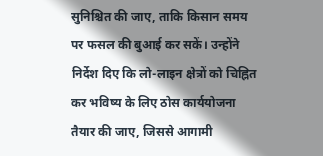सुनिश्चित की जाए, ताकि किसान समय पर फसल की बुआई कर सकें। उन्होंने निर्देश दिए कि लो-लाइन क्षेत्रों को चिह्नित कर भविष्य के लिए ठोस कार्ययोजना तैयार की जाए, जिससे आगामी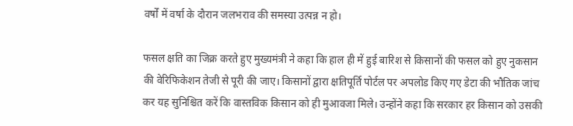वर्षों में वर्षा के दौरान जलभराव की समस्या उत्पन्न न हो।

फसल क्षति का जिक्र करते हुए मुख्यमंत्री ने कहा कि हाल ही में हुई बारिश से किसानों की फसल को हुए नुकसान की वेरिफिकेशन तेजी से पूरी की जाए। किसानों द्वारा क्षतिपूर्ति पोर्टल पर अपलोड किए गए डेटा की भौतिक जांच कर यह सुनिश्चित करें कि वास्तविक किसान को ही मुआवजा मिले। उन्होंने कहा कि सरकार हर किसान को उसकी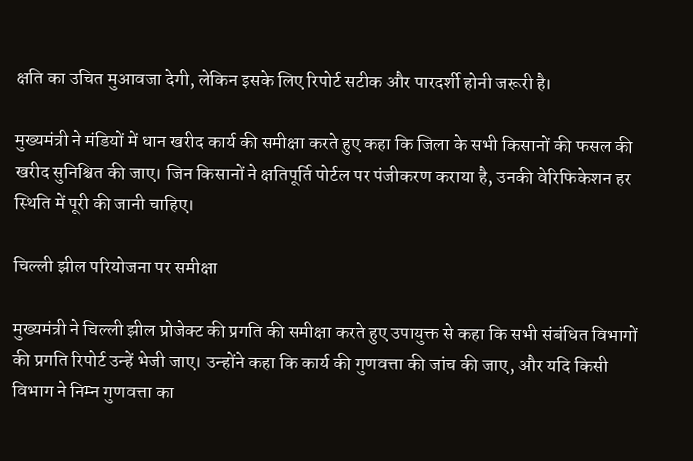क्षति का उचित मुआवजा देगी, लेकिन इसके लिए रिपोर्ट सटीक और पारदर्शी होनी जरूरी है।

मुख्यमंत्री ने मंडियों में धान खरीद कार्य की समीक्षा करते हुए कहा कि जिला के सभी किसानों की फसल की खरीद सुनिश्चित की जाए। जिन किसानों ने क्षतिपूर्ति पोर्टल पर पंजीकरण कराया है, उनकी वेरिफिकेशन हर स्थिति में पूरी की जानी चाहिए।

चिल्ली झील परियोजना पर समीक्षा

मुख्यमंत्री ने चिल्ली झील प्रोजेक्ट की प्रगति की समीक्षा करते हुए उपायुक्त से कहा कि सभी संबंधित विभागों की प्रगति रिपोर्ट उन्हें भेजी जाए। उन्होंने कहा कि कार्य की गुणवत्ता की जांच की जाए, और यदि किसी विभाग ने निम्न गुणवत्ता का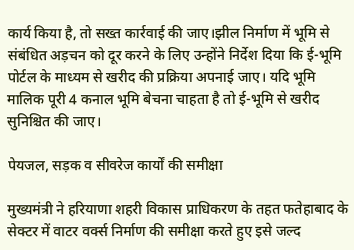कार्य किया है, तो सख्त कार्रवाई की जाए।झील निर्माण में भूमि से संबंधित अड़चन को दूर करने के लिए उन्होंने निर्देश दिया कि ई-भूमि पोर्टल के माध्यम से खरीद की प्रक्रिया अपनाई जाए। यदि भूमि मालिक पूरी 4 कनाल भूमि बेचना चाहता है तो ई-भूमि से खरीद सुनिश्चित की जाए।

पेयजल, सड़क व सीवरेज कार्यों की समीक्षा

मुख्यमंत्री ने हरियाणा शहरी विकास प्राधिकरण के तहत फतेहाबाद के सेक्टर में वाटर वर्क्स निर्माण की समीक्षा करते हुए इसे जल्द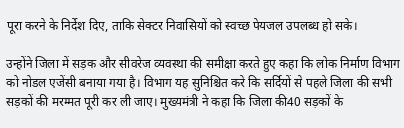पूरा करने के निर्देश दिए, ताकि सेक्टर निवासियों को स्वच्छ पेयजल उपलब्ध हो सके।

उन्होंने जिला में सड़क और सीवरेज व्यवस्था की समीक्षा करते हुए कहा कि लोक निर्माण विभाग को नोडल एजेंसी बनाया गया है। विभाग यह सुनिश्चित करे कि सर्दियों से पहले जिला की सभी सड़कों की मरम्मत पूरी कर ली जाए। मुख्यमंत्री ने कहा कि जिला की40 सड़कों के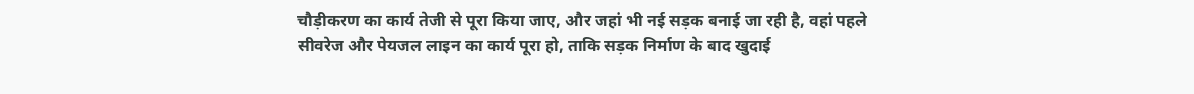चौड़ीकरण का कार्य तेजी से पूरा किया जाए, और जहां भी नई सड़क बनाई जा रही है, वहां पहले सीवरेज और पेयजल लाइन का कार्य पूरा हो, ताकि सड़क निर्माण के बाद खुदाई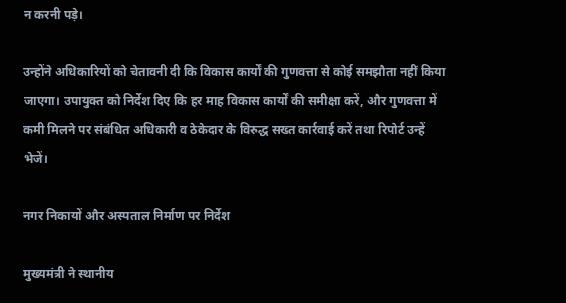न करनी पड़े।

उन्होंने अधिकारियों को चेतावनी दी कि विकास कार्यों की गुणवत्ता से कोई समझौता नहीं किया जाएगा। उपायुक्त को निर्देश दिए कि हर माह विकास कार्यों की समीक्षा करें, और गुणवत्ता में कमी मिलने पर संबंधित अधिकारी व ठेकेदार के विरुद्ध सख्त कार्रवाई करें तथा रिपोर्ट उन्हें भेजें।

नगर निकायों और अस्पताल निर्माण पर निर्देश

मुख्यमंत्री ने स्थानीय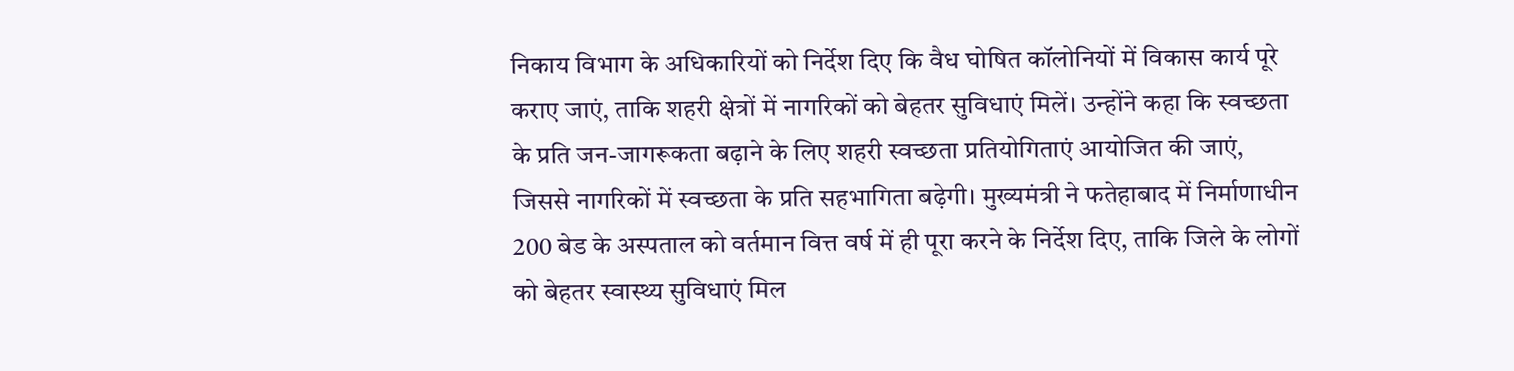निकाय विभाग के अधिकारियों को निर्देश दिए कि वैध घोषित कॉलोनियों में विकास कार्य पूरे कराए जाएं, ताकि शहरी क्षेत्रों में नागरिकों को बेहतर सुविधाएं मिलें। उन्होंने कहा कि स्वच्छता के प्रति जन-जागरूकता बढ़ाने के लिए शहरी स्वच्छता प्रतियोगिताएं आयोजित की जाएं, जिससे नागरिकों में स्वच्छता के प्रति सहभागिता बढ़ेगी। मुख्यमंत्री ने फतेहाबाद में निर्माणाधीन 200 बेड के अस्पताल को वर्तमान वित्त वर्ष में ही पूरा करने के निर्देश दिए, ताकि जिले के लोगों को बेहतर स्वास्थ्य सुविधाएं मिल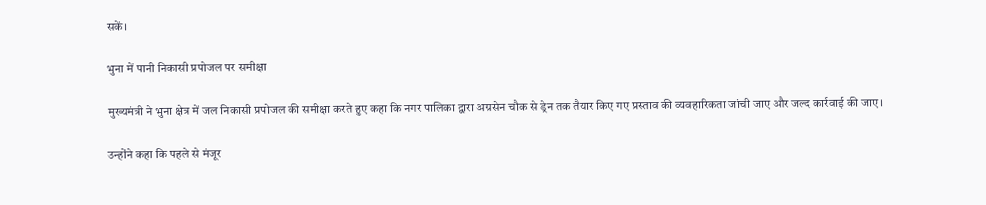सकें।

भुना में पानी निकासी प्रपोजल पर समीक्षा

मुख्यमंत्री ने भुना क्षेत्र में जल निकासी प्रपोजल की समीक्षा करते हुए कहा कि नगर पालिका द्वारा अग्रसेन चौक से ड्रेन तक तैयार किए गए प्रस्ताव की व्यवहारिकता जांची जाए और जल्द कार्रवाई की जाए।

उन्होंने कहा कि पहले से मंजूर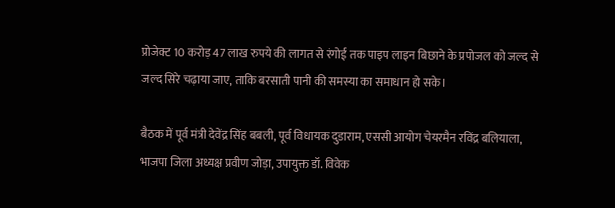प्रोजेक्ट 10 करोड़ 47 लाख रुपये की लागत से रंगोई तक पाइप लाइन बिछाने के प्रपोजल को जल्द से जल्द सिरे चढ़ाया जाए, ताकि बरसाती पानी की समस्या का समाधान हो सके।

बैठक में पूर्व मंत्री देवेंद्र सिंह बबली, पूर्व विधायक दुडाराम, एससी आयोग चेयरमैन रविंद्र बलियाला, भाजपा जिला अध्यक्ष प्रवीण जोड़ा, उपायुक्त डॉ. विवेक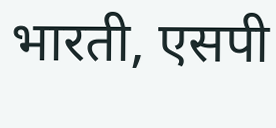भारती, एसपी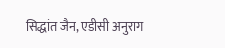सिद्धांत जैन, एडीसी अनुराग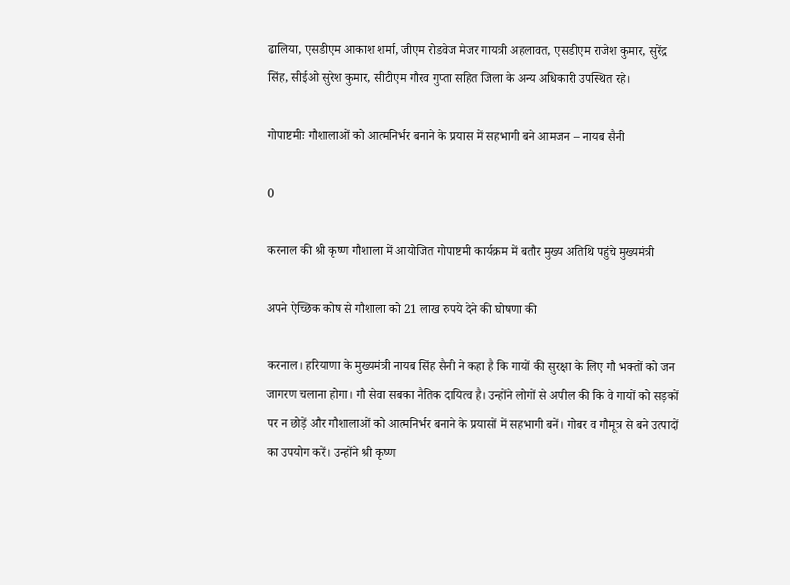ढालिया, एसडीएम आकाश शर्मा, जीएम रोडवेज मेजर गायत्री अहलावत, एसडीएम राजेश कुमार, सुरेंद्र सिंह, सीईओ सुरेश कुमार, सीटीएम गौरव गुप्ता सहित जिला के अन्य अधिकारी उपस्थित रहे।

गोपाष्टमीः गौशालाओं को आत्मनिर्भर बनाने के प्रयास में सहभागी बने आमजन – नायब सैनी

0

करनाल की श्री कृष्ण गौशाला में आयोजित गोपाष्टमी कार्यक्रम में बतौर मुख्य अतिथि पहुंचे मुख्यमंत्री

अपने ऐच्छिक कोष से गौशाला को 21 लाख रुपये देने की घोषणा की

करनाल। हरियाणा के मुख्यमंत्री नायब सिंह सैनी ने कहा है कि गायों की सुरक्षा के लिए गौ भक्तों को जन जागरण चलाना होगा। गौ सेवा सबका नैतिक दायित्व है। उन्होंने लोगों से अपील की कि वे गायों को सड़कों पर न छोड़ें और गौशालाओं को आत्मनिर्भर बनाने के प्रयासों में सहभागी बनें। गोबर व गौमूत्र से बने उत्पादों का उपयोग करें। उन्होंने श्री कृष्ण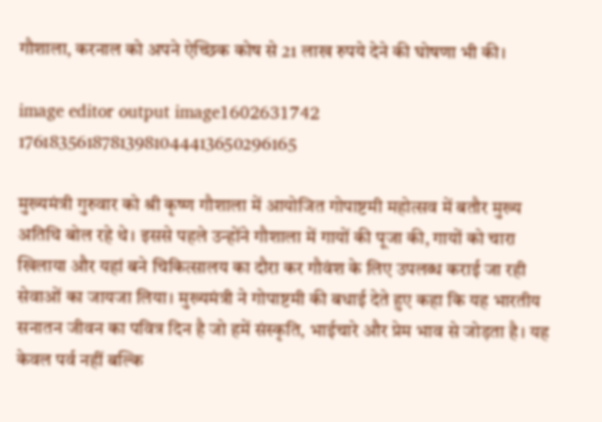गौशाला, करनाल को अपने ऐच्छिक कोष से 21 लाख रुपये देने की घोषणा भी की।

image editor output image1602631742 17618356187813981044413650296165

मुख्यमंत्री गुरुवार को श्री कृष्ण गौशाला में आयोजित गोपाष्टमी महोत्सव में बतौर मुख्य अतिथि बोल रहे थे। इससे पहले उन्होंने गौशाला में गायों की पूजा की, गायों को चारा खिलाया और यहां बने चिकित्सालय का दौरा कर गौवंश के लिए उपलब्ध कराई जा रही सेवाओं का जायजा लिया। मुख्यमंत्री ने गोपाष्टमी की बधाई देते हुए कहा कि यह भारतीय सनातन जीवन का पवित्र दिन है जो हमें संस्कृति, भाईचारे और प्रेम भाव से जोड़ता है। यह केवल पर्व नहीं बल्कि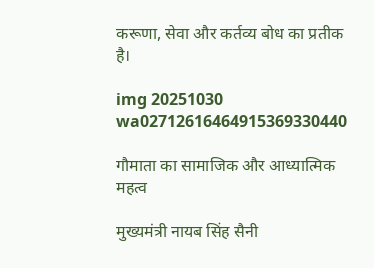करूणा, सेवा और कर्तव्य बोध का प्रतीक है।

img 20251030 wa02712616464915369330440

गौमाता का सामाजिक और आध्यात्मिक महत्व

मुख्यमंत्री नायब सिंह सैनी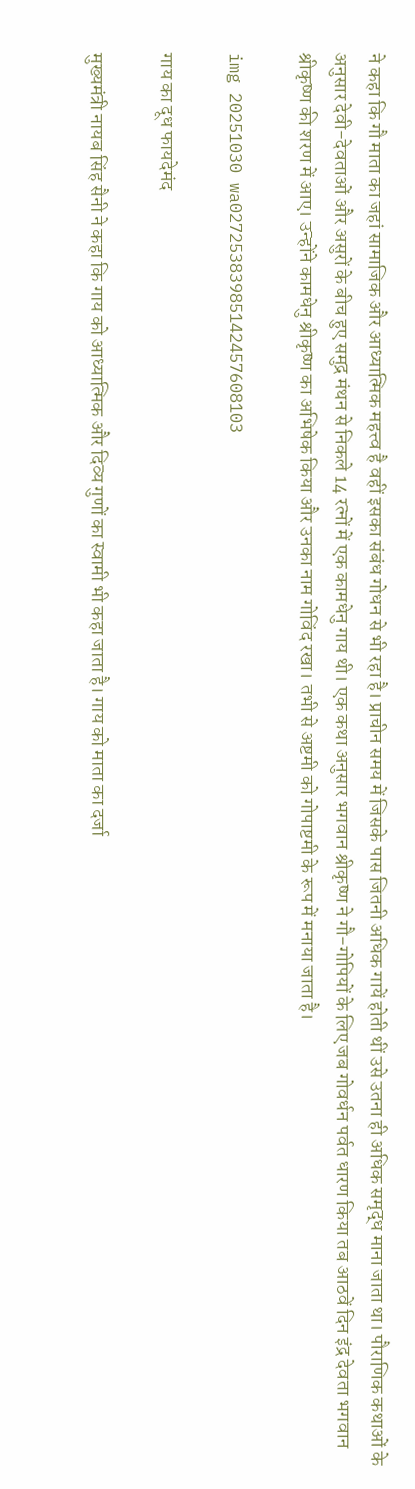ने कहा कि गौ माता का जहां सामाजिक और आध्यात्मिक महत्त्व है वहीं इसका संबंध गोधन से भी रहा है। प्राचीन समय में जिसके पास जितनी अधिक गायें होती थीं उसे उतना ही अधिक समृद्ध माना जाता था। पौराणिक कथाओं के अनुसार देवी-देवताओं और असुरों के बीच हुए समुद्र मंथन से निकले 14 रत्नों में एक कामधेनु गाय थी। एक कथा अनुसार भगवान श्रीकृष्ण ने गौ-गोपियों के लिए जब गोवर्धन पर्वत धारण किया तब आठवें दिन इंद्र देवता भगवान श्रीकृष्ण की शरण में आए। उन्होंने कामधेनु श्रीकृष्ण का अभिषेक किया और उनका नाम गोविंद रखा। तभी से अष्टमी को गोपाष्टमी के रूप में मनाया जाता है।

img 20251030 wa02725383985142457608103

गाय का दूध फायदेमंद

मुख्यमंत्री नायब सिंह सैनी ने कहा कि गाय को आध्यात्मिक और दिव्य गुणों का स्वामी भी कहा जाता है। गाय को माता का दर्जा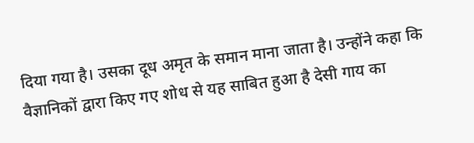दिया गया है। उसका दूध अमृत के समान माना जाता है। उन्होंने कहा कि वैज्ञानिकों द्वारा किए गए शोध से यह साबित हुआ है देसी गाय का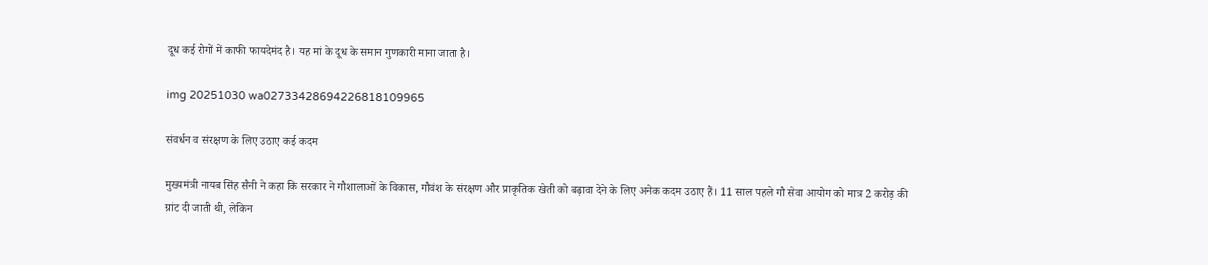दूध कई रोगों में काफी फायदेमंद है। यह मां के दूध के समान गुणकारी माना जाता है।

img 20251030 wa02733428694226818109965

संवर्धन व संरक्षण के लिए उठाए कई कदम

मुख्यमंत्री नायब सिंह सैनी ने कहा कि सरकार ने गौशालाओं के विकास, गौवंश के संरक्षण और प्राकृतिक खेती को बढ़ावा देने के लिए अनेक कदम उठाए हैं। 11 साल पहले गौ सेवा आयोग को मात्र 2 करोड़ की ग्रांट दी जाती थी, लेकिन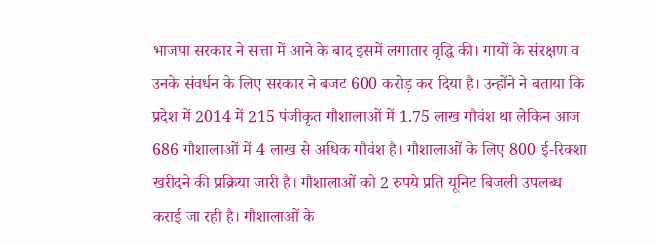भाजपा सरकार ने सत्ता में आने के बाद इसमें लगातार वृद्धि की। गायों के संरक्षण व उनके संवर्धन के लिए सरकार ने बजट 600 करोड़ कर दिया है। उन्होंने ने बताया कि प्रदेश में 2014 में 215 पंजीकृत गौशालाओं में 1.75 लाख गौवंश था लेकिन आज 686 गौशालाओं में 4 लाख से अधिक गौवंश है। गौशालाओं के लिए 800 ई-रिक्शा खरीदने की प्रक्रिया जारी है। गौशालाओं को 2 रुपये प्रति यूनिट बिजली उपलब्ध कराई जा रही है। गौशालाओं के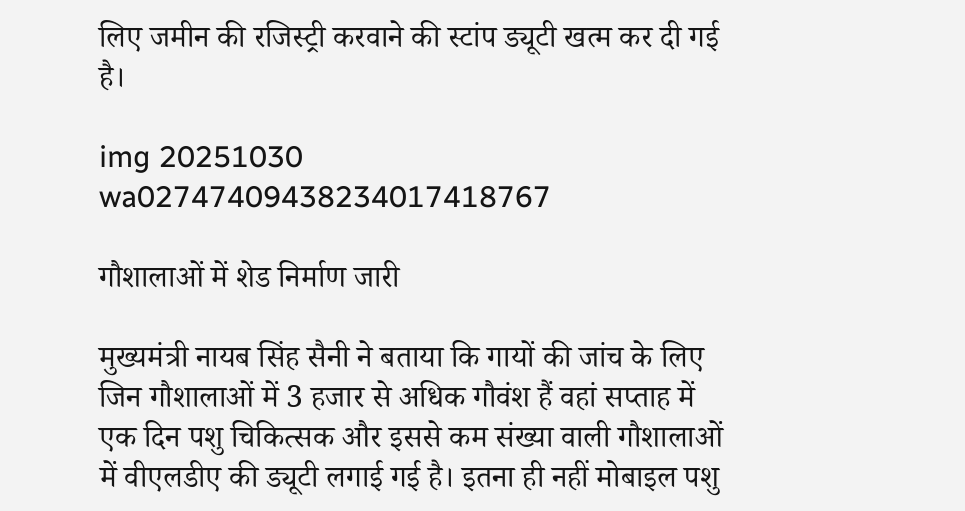लिए जमीन की रजिस्ट्री करवाने की स्टांप ड्यूटी खत्म कर दी गई है।

img 20251030 wa02747409438234017418767

गौशालाओं में शेड निर्माण जारी

मुख्यमंत्री नायब सिंह सैनी ने बताया कि गायों की जांच के लिए जिन गौशालाओं में 3 हजार से अधिक गौवंश हैं वहां सप्ताह में एक दिन पशु चिकित्सक और इससे कम संख्या वाली गौशालाओं में वीएलडीए की ड्यूटी लगाई गई है। इतना ही नहीं मोबाइल पशु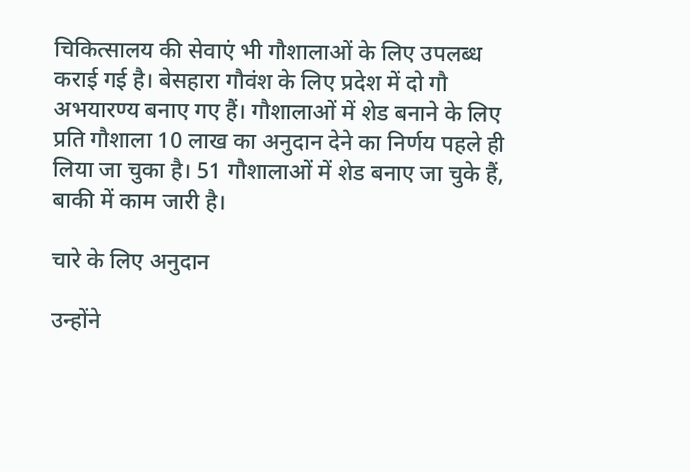चिकित्सालय की सेवाएं भी गौशालाओं के लिए उपलब्ध कराई गई है। बेसहारा गौवंश के लिए प्रदेश में दो गौ अभयारण्य बनाए गए हैं। गौशालाओं में शेड बनाने के लिए प्रति गौशाला 10 लाख का अनुदान देने का निर्णय पहले ही लिया जा चुका है। 51 गौशालाओं में शेड बनाए जा चुके हैं, बाकी में काम जारी है।

चारे के लिए अनुदान

उन्होंने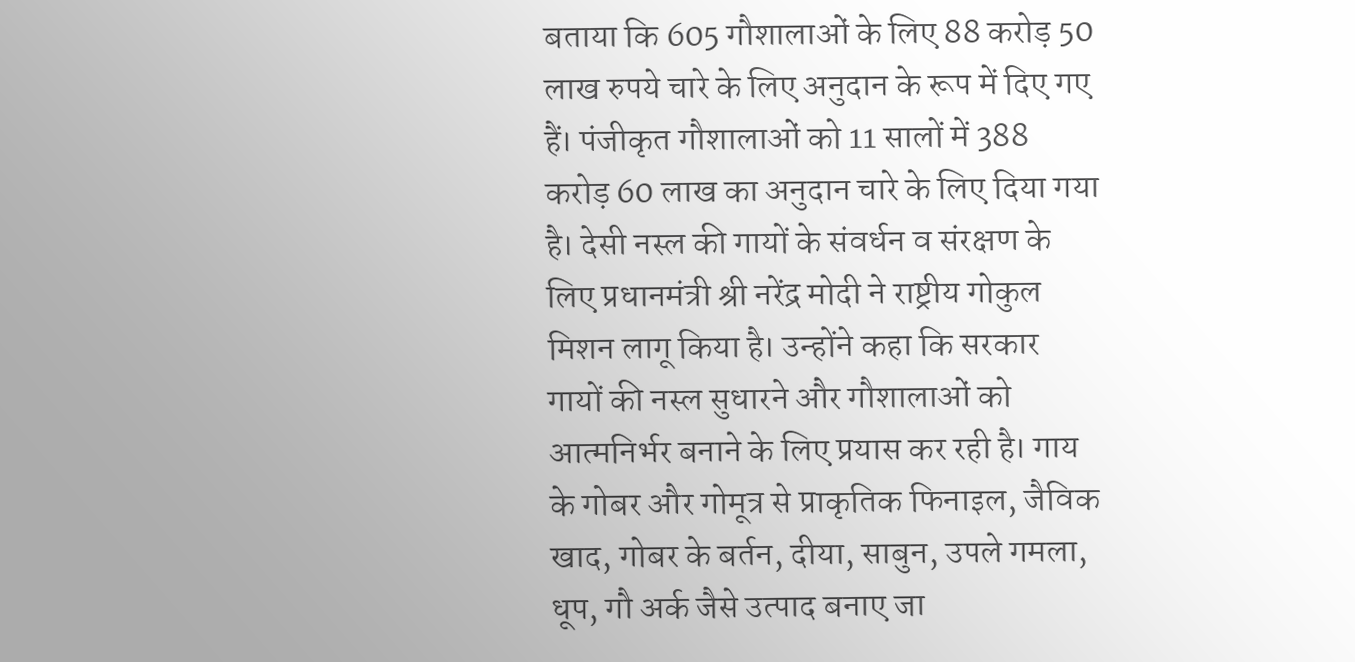बताया कि 605 गौशालाओं के लिए 88 करोड़ 50 लाख रुपये चारे के लिए अनुदान के रूप में दिए गए हैं। पंजीकृत गौशालाओं को 11 सालों में 388 करोड़ 60 लाख का अनुदान चारे के लिए दिया गया है। देसी नस्ल की गायों के संवर्धन व संरक्षण के लिए प्रधानमंत्री श्री नरेंद्र मोदी ने राष्ट्रीय गोकुल मिशन लागू किया है। उन्होंने कहा कि सरकार गायों की नस्ल सुधारने और गौशालाओं को आत्मनिर्भर बनाने के लिए प्रयास कर रही है। गाय के गोबर और गोमूत्र से प्राकृतिक फिनाइल, जैविक खाद, गोबर के बर्तन, दीया, साबुन, उपले गमला, धूप, गौ अर्क जैसे उत्पाद बनाए जा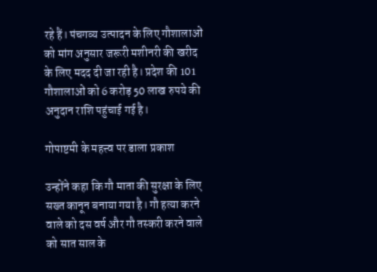रहे हैं। पंचगव्य उत्पादन के लिए गौशालाओं को मांग अनुसार जरूरी मशीनरी की खरीद के लिए मदद दी जा रही है। प्रदेश की 101 गौशालाओं को 6 करोड़ 50 लाख रुपये की अनुदान राशि पहुंचाई गई है।

गोपाष्टमी के महत्त्व पर डाला प्रकाश

उन्होंने कहा कि गौ माता की सुरक्षा के लिए सख्त कानून बनाया गया है। गौ हत्या करने वाले को दस वर्ष और गौ तस्करी करने वाले को सात साल के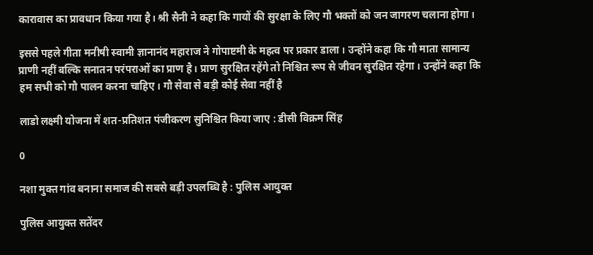कारावास का प्रावधान किया गया है। श्री सैनी ने कहा कि गायों की सुरक्षा के लिए गौ भक्तों को जन जागरण चलाना होगा।

इससे पहले गीता मनीषी स्वामी ज्ञानानंद महाराज ने गोपाष्टमी के महत्व पर प्रकार डाला। उन्होंने कहा कि गौ माता सामान्य प्राणी नहीं बल्कि सनातन परंपराओं का प्राण है। प्राण सुरक्षित रहेंगे तो निश्चित रूप से जीवन सुरक्षित रहेगा। उन्होंने कहा कि हम सभी को गौ पालन करना चाहिए। गौ सेवा से बड़ी कोई सेवा नहीं है

लाडो लक्ष्मी योजना में शत-प्रतिशत पंजीकरण सुनिश्चित किया जाए : डीसी विक्रम सिंह

0

नशा मुक्त गांव बनाना समाज की सबसे बड़ी उपलब्धि है : पुलिस आयुक्त

पुलिस आयुक्त सतेंदर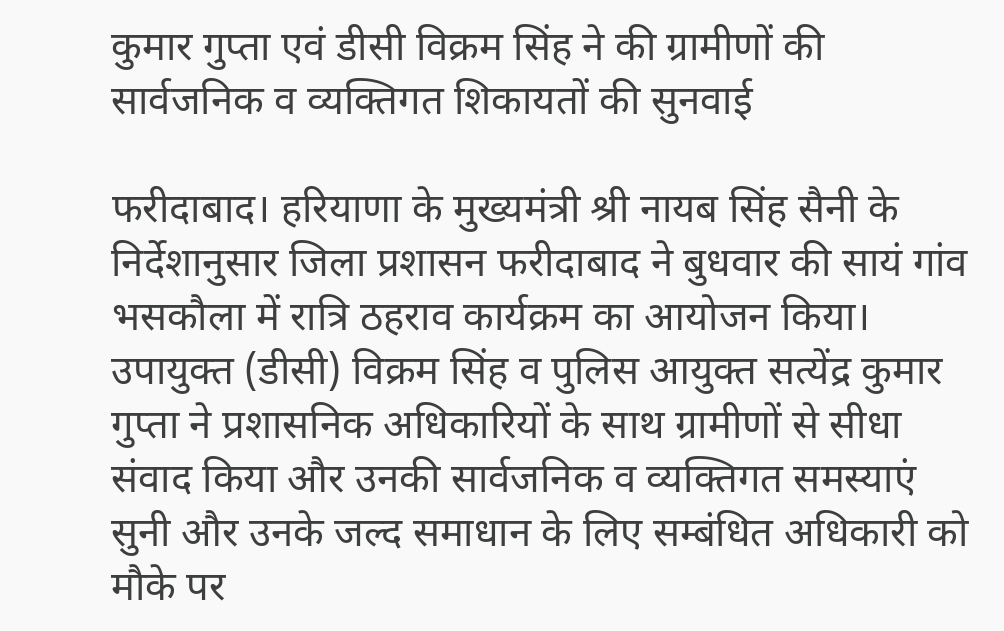कुमार गुप्ता एवं डीसी विक्रम सिंह ने की ग्रामीणों की सार्वजनिक व व्यक्तिगत शिकायतों की सुनवाई

फरीदाबाद। हरियाणा के मुख्यमंत्री श्री नायब सिंह सैनी के निर्देशानुसार जिला प्रशासन फरीदाबाद ने बुधवार की सायं गांव भसकौला में रात्रि ठहराव कार्यक्रम का आयोजन किया। उपायुक्त (डीसी) विक्रम सिंह व पुलिस आयुक्त सत्येंद्र कुमार गुप्ता ने प्रशासनिक अधिकारियों के साथ ग्रामीणों से सीधा संवाद किया और उनकी सार्वजनिक व व्यक्तिगत समस्याएं सुनी और उनके जल्द समाधान के लिए सम्बंधित अधिकारी को मौके पर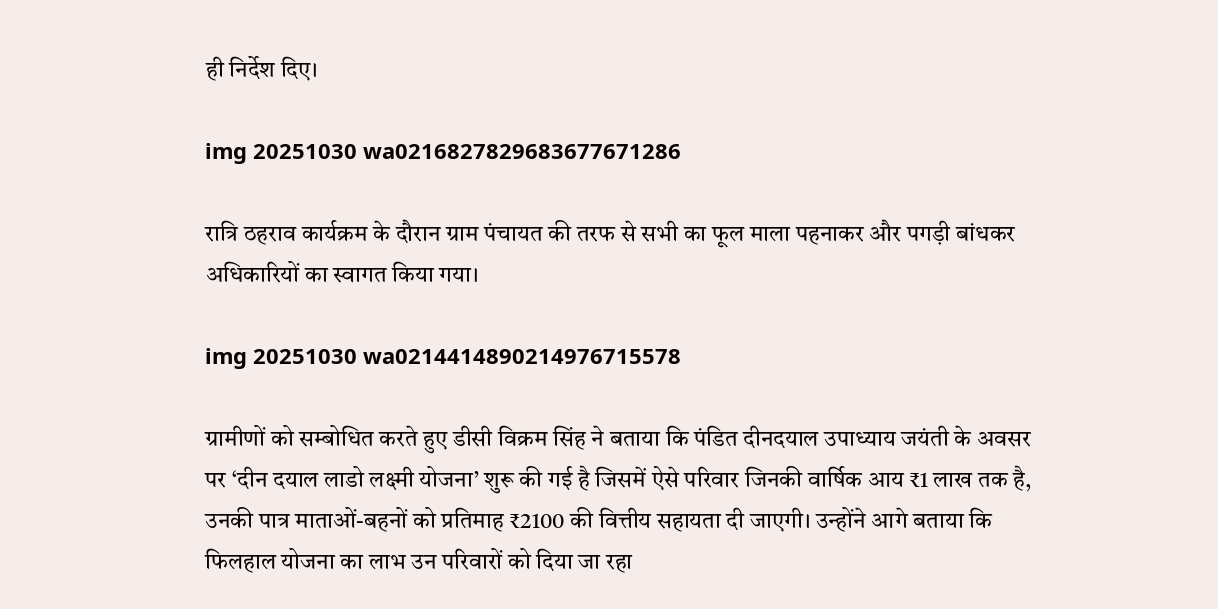ही निर्देश दिए।

img 20251030 wa0216827829683677671286

रात्रि ठहराव कार्यक्रम के दौरान ग्राम पंचायत की तरफ से सभी का फूल माला पहनाकर और पगड़ी बांधकर अधिकारियों का स्वागत किया गया।

img 20251030 wa0214414890214976715578

ग्रामीणों को सम्बोधित करते हुए डीसी विक्रम सिंह ने बताया कि पंडित दीनदयाल उपाध्याय जयंती के अवसर पर ‘दीन दयाल लाडो लक्ष्मी योजना’ शुरू की गई है जिसमें ऐसे परिवार जिनकी वार्षिक आय ₹1 लाख तक है, उनकी पात्र माताओं-बहनों को प्रतिमाह ₹2100 की वित्तीय सहायता दी जाएगी। उन्होंने आगे बताया कि फिलहाल योजना का लाभ उन परिवारों को दिया जा रहा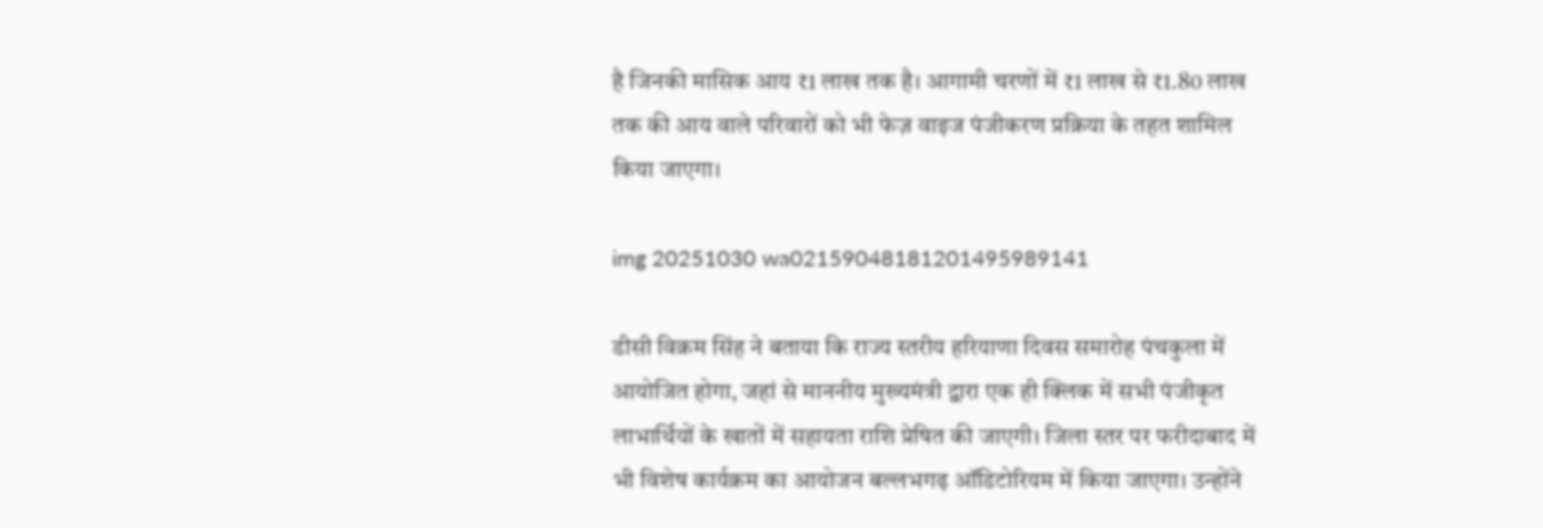है जिनकी मासिक आय ₹1 लाख तक है। आगामी चरणों में ₹1 लाख से ₹1.80 लाख तक की आय वाले परिवारों को भी फेज़ वाइज पंजीकरण प्रक्रिया के तहत शामिल किया जाएगा।

img 20251030 wa02159048181201495989141

डीसी विक्रम सिंह ने बताया कि राज्य स्तरीय हरियाणा दिवस समारोह पंचकुला में आयोजित होगा, जहां से माननीय मुख्यमंत्री द्वारा एक ही क्लिक में सभी पंजीकृत लाभार्थियों के खातों में सहायता राशि प्रेषित की जाएगी। जिला स्तर पर फरीदाबाद में भी विशेष कार्यक्रम का आयोजन बल्लभगढ़ ऑडिटोरियम में किया जाएगा। उन्होंने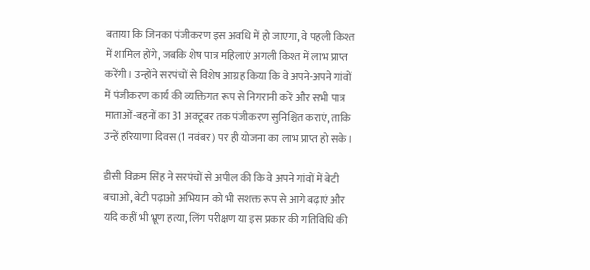बताया कि जिनका पंजीकरण इस अवधि में हो जाएगा, वे पहली किश्त में शामिल होंगे, जबकि शेष पात्र महिलाएं अगली किश्त में लाभ प्राप्त करेंगी। उन्होंने सरपंचों से विशेष आग्रह किया कि वे अपने-अपने गांवों में पंजीकरण कार्य की व्यक्तिगत रूप से निगरानी करें और सभी पात्र माताओं-बहनों का 31 अक्टूबर तक पंजीकरण सुनिश्चित कराएं, ताकि उन्हें हरियाणा दिवस (1 नवंबर) पर ही योजना का लाभ प्राप्त हो सके।

डीसी विक्रम सिंह ने सरपंचों से अपील की कि वे अपने गांवों में बेटी बचाओ, बेटी पढ़ाओ अभियान को भी सशक्त रूप से आगे बढ़ाएं और यदि कहीं भी भ्रूण हत्या, लिंग परीक्षण या इस प्रकार की गतिविधि की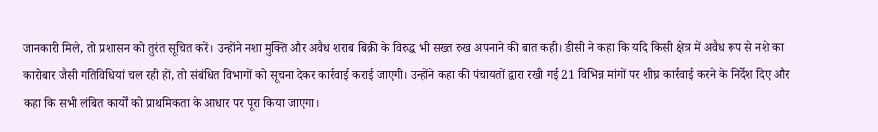जानकारी मिले, तो प्रशासन को तुरंत सूचित करें। उन्होंने नशा मुक्ति और अवैध शराब बिक्री के विरुद्ध भी सख्त रुख अपनाने की बात कही। डीसी ने कहा कि यदि किसी क्षेत्र में अवैध रूप से नशे का कारोबार जैसी गतिविधियां चल रही हों, तो संबंधित विभागों को सूचना देकर कार्रवाई कराई जाएगी। उन्होंने कहा की पंचायतों द्वारा रखी गई 21 विभिन्न मांगों पर शीघ्र कार्रवाई करने के निर्देश दिए और कहा कि सभी लंबित कार्यों को प्राथमिकता के आधार पर पूरा किया जाएगा।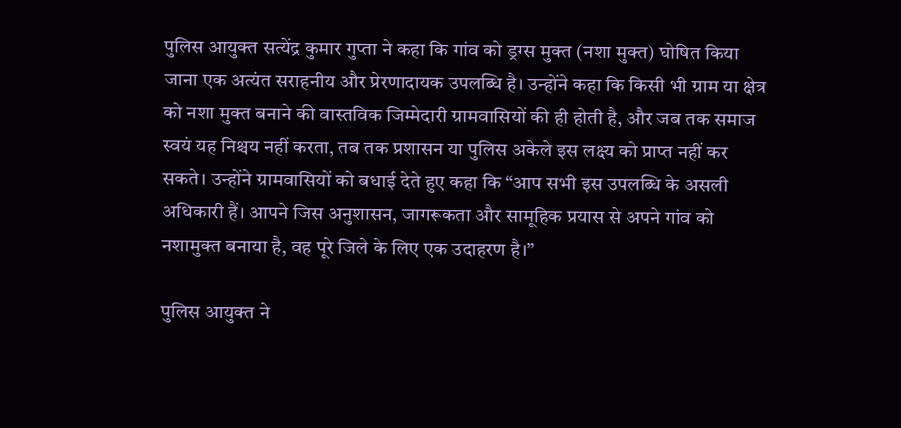पुलिस आयुक्त सत्येंद्र कुमार गुप्ता ने कहा कि गांव को ड्रग्स मुक्त (नशा मुक्त) घोषित किया जाना एक अत्यंत सराहनीय और प्रेरणादायक उपलब्धि है। उन्होंने कहा कि किसी भी ग्राम या क्षेत्र को नशा मुक्त बनाने की वास्तविक जिम्मेदारी ग्रामवासियों की ही होती है, और जब तक समाज स्वयं यह निश्चय नहीं करता, तब तक प्रशासन या पुलिस अकेले इस लक्ष्य को प्राप्त नहीं कर सकते। उन्होंने ग्रामवासियों को बधाई देते हुए कहा कि “आप सभी इस उपलब्धि के असली अधिकारी हैं। आपने जिस अनुशासन, जागरूकता और सामूहिक प्रयास से अपने गांव को नशामुक्त बनाया है, वह पूरे जिले के लिए एक उदाहरण है।”

पुलिस आयुक्त ने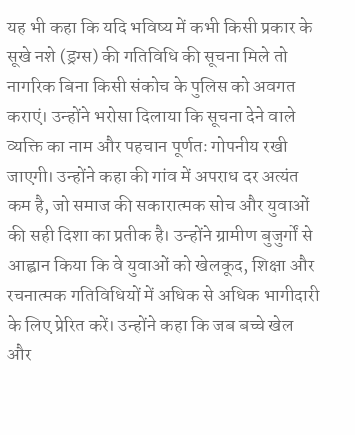यह भी कहा कि यदि भविष्य में कभी किसी प्रकार के सूखे नशे (ड्रग्स) की गतिविधि की सूचना मिले तो नागरिक बिना किसी संकोच के पुलिस को अवगत कराएं। उन्होंने भरोसा दिलाया कि सूचना देने वाले व्यक्ति का नाम और पहचान पूर्णतः गोपनीय रखी जाएगी। उन्होंने कहा की गांव में अपराध दर अत्यंत कम है, जो समाज की सकारात्मक सोच और युवाओं की सही दिशा का प्रतीक है। उन्होंने ग्रामीण बुजुर्गों से आह्वान किया कि वे युवाओं को खेलकूद, शिक्षा और रचनात्मक गतिविधियों में अधिक से अधिक भागीदारी के लिए प्रेरित करें। उन्होंने कहा कि जब बच्चे खेल और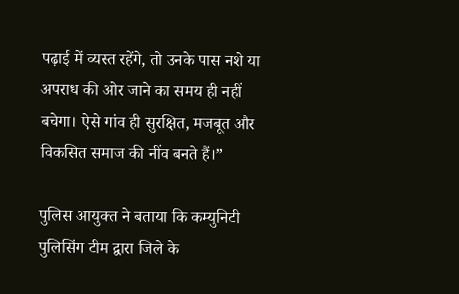पढ़ाई में व्यस्त रहेंगे, तो उनके पास नशे या अपराध की ओर जाने का समय ही नहीं बचेगा। ऐसे गांव ही सुरक्षित, मजबूत और विकसित समाज की नींव बनते हैं।”

पुलिस आयुक्त ने बताया कि कम्युनिटी पुलिसिंग टीम द्वारा जिले के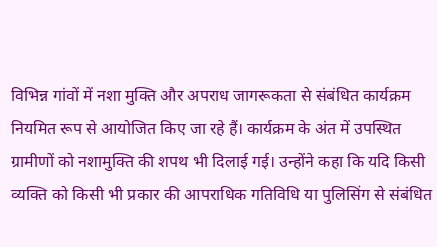विभिन्न गांवों में नशा मुक्ति और अपराध जागरूकता से संबंधित कार्यक्रम नियमित रूप से आयोजित किए जा रहे हैं। कार्यक्रम के अंत में उपस्थित ग्रामीणों को नशामुक्ति की शपथ भी दिलाई गई। उन्होंने कहा कि यदि किसी व्यक्ति को किसी भी प्रकार की आपराधिक गतिविधि या पुलिसिंग से संबंधित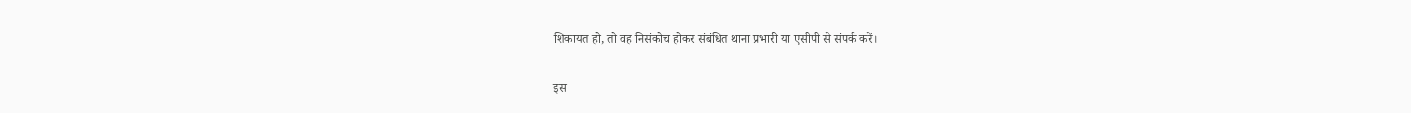शिकायत हो, तो वह निसंकोच होकर संबंधित थाना प्रभारी या एसीपी से संपर्क करें।

इस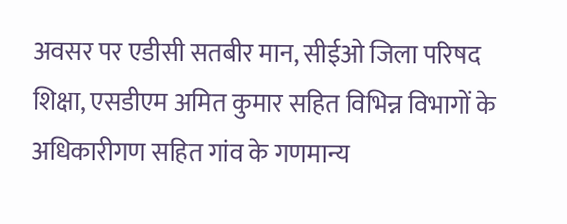अवसर पर एडीसी सतबीर मान, सीईओ जिला परिषद शिक्षा, एसडीएम अमित कुमार सहित विभिन्न विभागों के अधिकारीगण सहित गांव के गणमान्य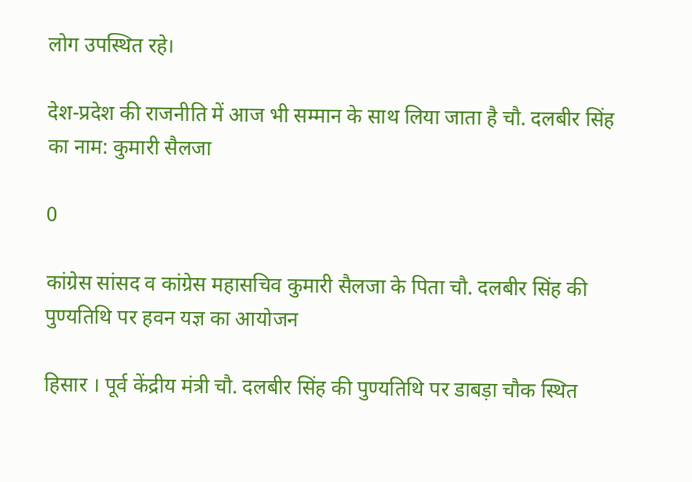लोग उपस्थित रहे।

देश-प्रदेश की राजनीति में आज भी सम्मान के साथ लिया जाता है चौ. दलबीर सिंह का नाम: कुमारी सैलजा

0

कांग्रेस सांसद व कांग्रेस महासचिव कुमारी सैलजा के पिता चौ. दलबीर सिंह की पुण्यतिथि पर हवन यज्ञ का आयोजन

हिसार । पूर्व केंद्रीय मंत्री चौ. दलबीर सिंह की पुण्यतिथि पर डाबड़ा चौक स्थित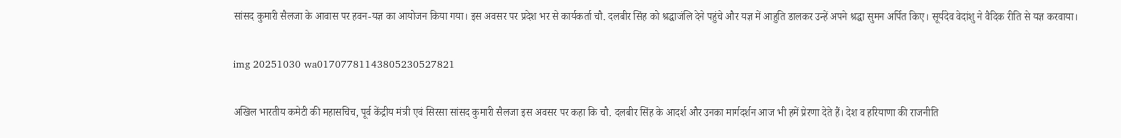सांसद कुमारी सैलजा के आवास पर हवन-यज्ञ का आयोजन किया गया। इस अवसर पर प्रदेश भर से कार्यकर्ता चौ. दलबीर सिंह को श्रद्धाजंलि देने पहुंचे और यज्ञ में आहुति डालकर उन्हें अपने श्रद्धा सुमन अर्पित किए। सूर्यदेव वेदांशु ने वैदिक रीति से यज्ञ करवाया।

img 20251030 wa01707781143805230527821

अखिल भारतीय कमेटी की महासचिच, पूर्व केंद्रीय मंत्री एवं सिरसा सांसद कुमारी सैलजा इस अवसर पर कहा कि चौ. दलबीर सिंह के आदर्श और उनका मार्गदर्शन आज भी हमें प्रेरणा देते हैं। देश व हरियाणा की राजनीति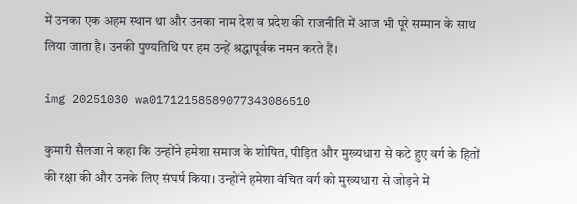में उनका एक अहम स्थान था और उनका नाम देश व प्रदेश की राजनीति में आज भी पूरे सम्मान के साथ लिया जाता है। उनकी पुण्यतिथि पर हम उन्हें श्रद्धापूर्वक नमन करते हैं।

img 20251030 wa01712158589077343086510

कुमारी सैलजा ने कहा कि उन्होंने हमेशा समाज के शोषित, पीड़ित और मुख्यधारा से कटे हुए वर्ग के हितों की रक्षा की और उनके लिए संघर्ष किया। उन्होंने हमेशा वंचित वर्ग को मुख्यधारा से जोड़ने में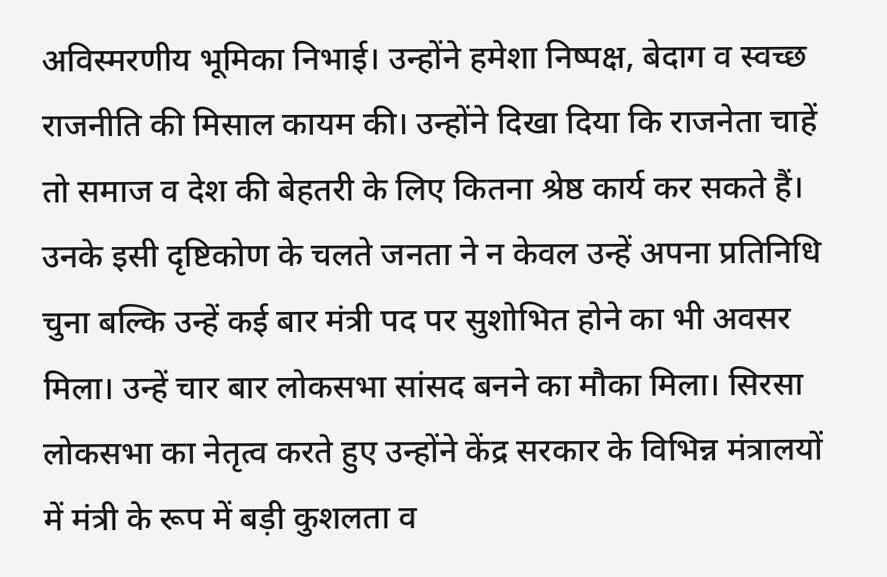अविस्मरणीय भूमिका निभाई। उन्होंने हमेशा निष्पक्ष, बेदाग व स्वच्छ राजनीति की मिसाल कायम की। उन्होंने दिखा दिया कि राजनेता चाहें तो समाज व देश की बेहतरी के लिए कितना श्रेष्ठ कार्य कर सकते हैं। उनके इसी दृष्टिकोण के चलते जनता ने न केवल उन्हें अपना प्रतिनिधि चुना बल्कि उन्हें कई बार मंत्री पद पर सुशोभित होने का भी अवसर मिला। उन्हें चार बार लोकसभा सांसद बनने का मौका मिला। सिरसा लोकसभा का नेतृत्व करते हुए उन्होंने केंद्र सरकार के विभिन्न मंत्रालयों में मंत्री के रूप में बड़ी कुशलता व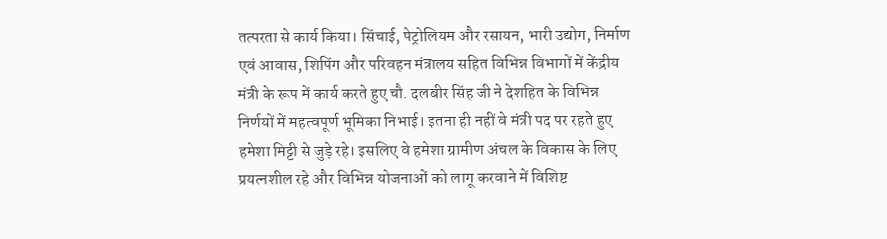तत्परता से कार्य किया। सिंचाई, पेट्रोलियम और रसायन, भारी उद्योग, निर्माण एवं आवास, शिपिंग और परिवहन मंत्रालय सहित विभिन्न विभागों में केंद्रीय मंत्री के रूप में कार्य करते हुए चौ. दलबीर सिंह जी ने देशहित के विभिन्न निर्णयों में महत्वपूर्ण भूमिका निभाई। इतना ही नहीं वे मंत्री पद पर रहते हुए हमेशा मिट्टी से जुड़े रहे। इसलिए वे हमेशा ग्रामीण अंचल के विकास के लिए प्रयत्नशील रहे और विभिन्न योजनाओं को लागू करवाने में विशिष्ट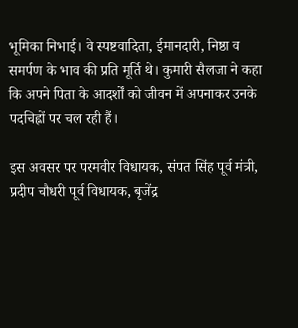भूमिका निभाई। वे स्पष्टवादिता, ईमानदारी, निष्ठा व समर्पण के भाव की प्रति मूर्ति थे। कुमारी सैलजा ने कहा कि अपने पिता के आदर्शों को जीवन में अपनाकर उनके पदचिह्नों पर चल रही हैं।

इस अवसर पर परमवीर विधायक, संपत सिंह पूर्व मंत्री, प्रदीप चौधरी पूर्व विधायक, बृजेंद्र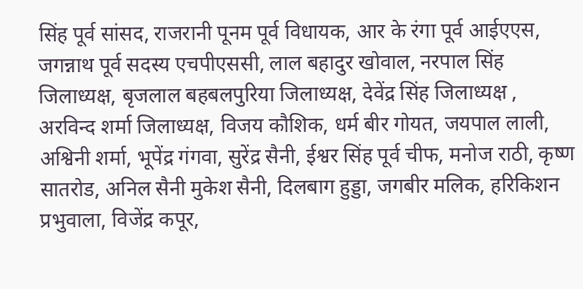सिंह पूर्व सांसद, राजरानी पूनम पूर्व विधायक, आर के रंगा पूर्व आईएएस, जगन्नाथ पूर्व सदस्य एचपीएससी, लाल बहादुर खोवाल, नरपाल सिंह जिलाध्यक्ष, बृजलाल बहबलपुरिया जिलाध्यक्ष, देवेंद्र सिंह जिलाध्यक्ष , अरविन्द शर्मा जिलाध्यक्ष, विजय कौशिक, धर्म बीर गोयत, जयपाल लाली, अश्विनी शर्मा, भूपेंद्र गंगवा, सुरेंद्र सैनी, ईश्वर सिंह पूर्व चीफ, मनोज राठी, कृष्ण सातरोड, अनिल सैनी मुकेश सैनी, दिलबाग हुड्डा, जगबीर मलिक, हरिकिशन प्रभुवाला, विजेंद्र कपूर,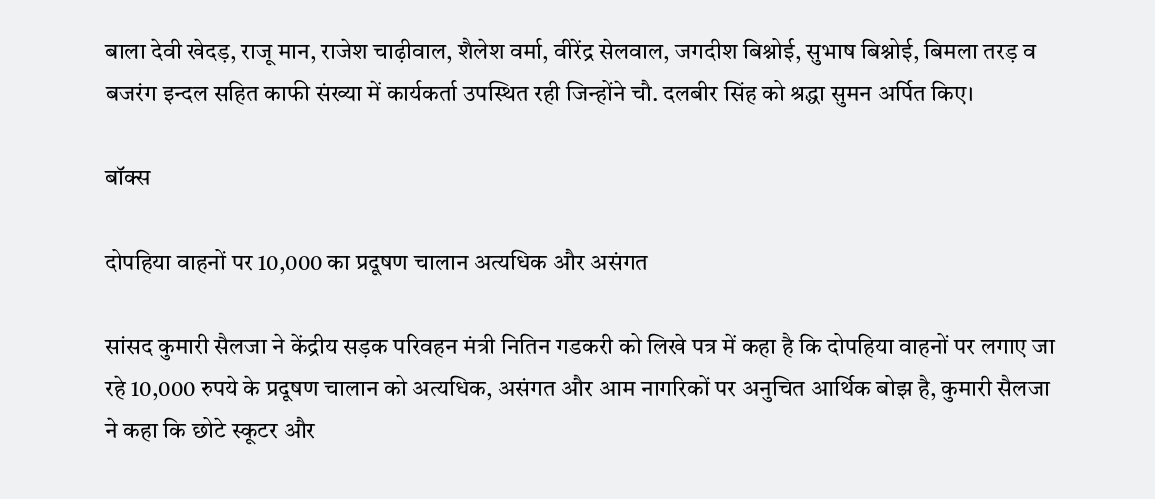बाला देवी खेदड़, राजू मान, राजेश चाढ़ीवाल, शैलेश वर्मा, वीरेंद्र सेलवाल, जगदीश बिश्नोई, सुभाष बिश्नोई, बिमला तरड़ व बजरंग इन्दल सहित काफी संख्या में कार्यकर्ता उपस्थित रही जिन्होंने चौ. दलबीर सिंह को श्रद्धा सुमन अर्पित किए।

बॉक्स

दोपहिया वाहनों पर 10,000 का प्रदूषण चालान अत्यधिक और असंगत

सांसद कुमारी सैलजा ने केंद्रीय सड़क परिवहन मंत्री नितिन गडकरी को लिखे पत्र में कहा है कि दोपहिया वाहनों पर लगाए जा रहे 10,000 रुपये के प्रदूषण चालान को अत्यधिक, असंगत और आम नागरिकों पर अनुचित आर्थिक बोझ है, कुमारी सैलजा ने कहा कि छोटे स्कूटर और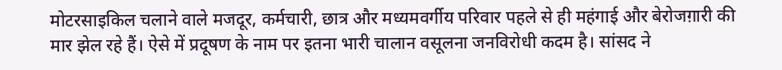मोटरसाइकिल चलाने वाले मजदूर, कर्मचारी, छात्र और मध्यमवर्गीय परिवार पहले से ही महंगाई और बेरोजग़ारी की मार झेल रहे हैं। ऐसे में प्रदूषण के नाम पर इतना भारी चालान वसूलना जनविरोधी कदम है। सांसद ने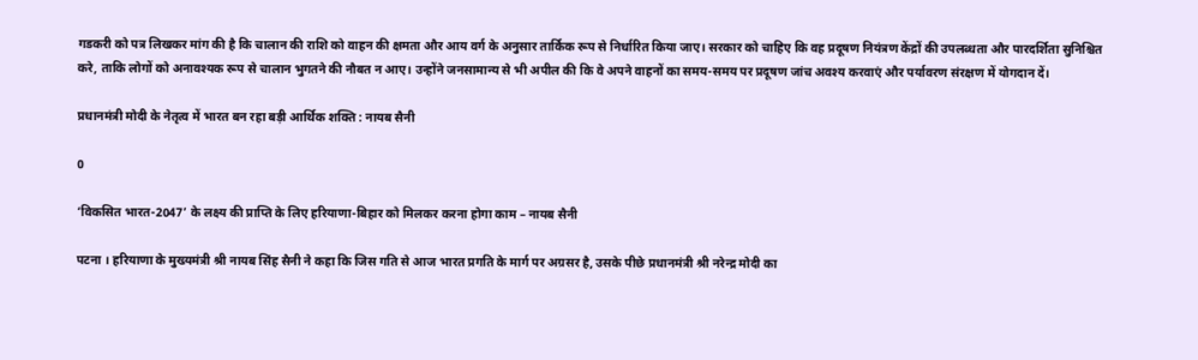गडकरी को पत्र लिखकर मांग की है कि चालान की राशि को वाहन की क्षमता और आय वर्ग के अनुसार तार्किक रूप से निर्धारित किया जाए। सरकार को चाहिए कि वह प्रदूषण नियंत्रण केंद्रों की उपलब्धता और पारदर्शिता सुनिश्चित करे, ताकि लोगों को अनावश्यक रूप से चालान भुगतने की नौबत न आए। उन्होंने जनसामान्य से भी अपील की कि वे अपने वाहनों का समय-समय पर प्रदूषण जांच अवश्य करवाएं और पर्यावरण संरक्षण में योगदान दें।

प्रधानमंत्री मोदी के नेतृत्व में भारत बन रहा बड़ी आर्थिक शक्ति : नायब सैनी

0

‘विकसित भारत-2047’ के लक्ष्य की प्राप्ति के लिए हरियाणा-बिहार को मिलकर करना होगा काम – नायब सैनी

पटना । हरियाणा के मुख्यमंत्री श्री नायब सिंह सैनी ने कहा कि जिस गति से आज भारत प्रगति के मार्ग पर अग्रसर है, उसके पीछे प्रधानमंत्री श्री नरेन्द्र मोदी का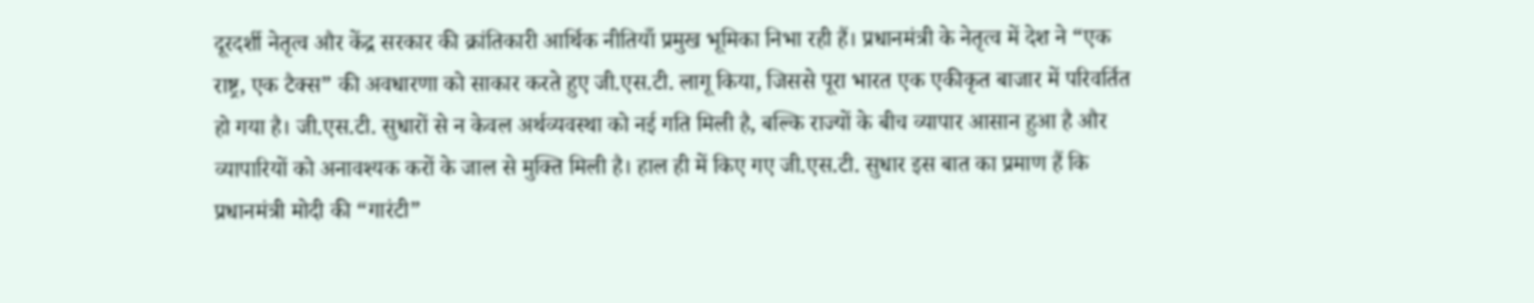दूरदर्शी नेतृत्व और केंद्र सरकार की क्रांतिकारी आर्थिक नीतियाँ प्रमुख भूमिका निभा रही हैं। प्रधानमंत्री के नेतृत्व में देश ने “एक राष्ट्र, एक टैक्स” की अवधारणा को साकार करते हुए जी.एस.टी. लागू किया, जिससे पूरा भारत एक एकीकृत बाजार में परिवर्तित हो गया है। जी.एस.टी. सुधारों से न केवल अर्थव्यवस्था को नई गति मिली है, बल्कि राज्यों के बीच व्यापार आसान हुआ है और व्यापारियों को अनावश्यक करों के जाल से मुक्ति मिली है। हाल ही में किए गए जी.एस.टी. सुधार इस बात का प्रमाण हैं कि प्रधानमंत्री मोदी की “गारंटी”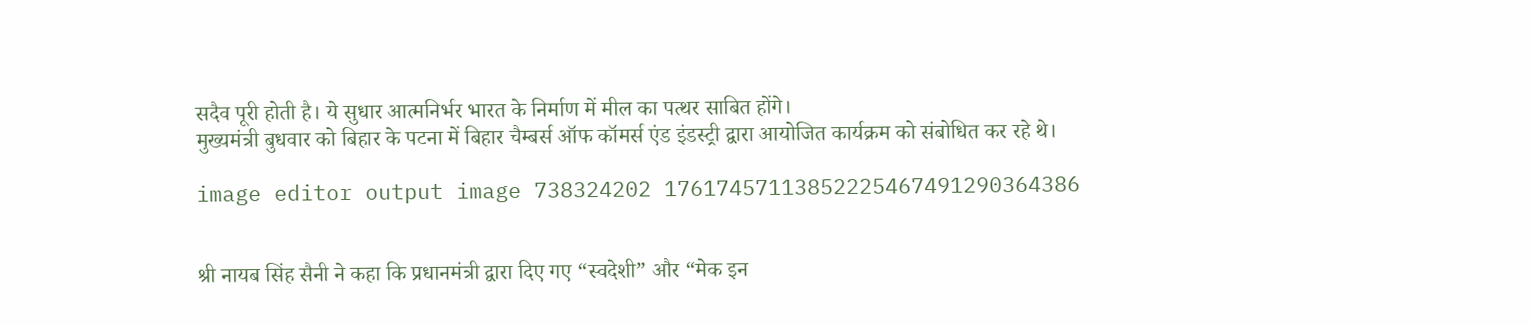सदैव पूरी होती है। ये सुधार आत्मनिर्भर भारत के निर्माण में मील का पत्थर साबित होंगे।
मुख्यमंत्री बुधवार को बिहार के पटना में बिहार चैम्बर्स ऑफ कॉमर्स एंड इंडस्ट्री द्वारा आयोजित कार्यक्रम को संबोधित कर रहे थे।

image editor output image 738324202 17617457113852225467491290364386


श्री नायब सिंह सैनी ने कहा कि प्रधानमंत्री द्वारा दिए गए “स्वदेशी” और “मेक इन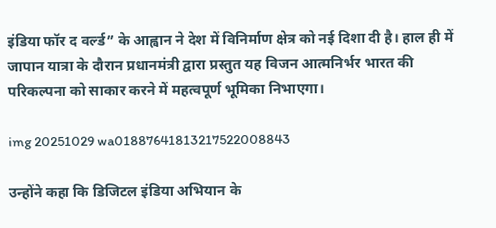इंडिया फॉर द वर्ल्ड” के आह्वान ने देश में विनिर्माण क्षेत्र को नई दिशा दी है। हाल ही में जापान यात्रा के दौरान प्रधानमंत्री द्वारा प्रस्तुत यह विजन आत्मनिर्भर भारत की परिकल्पना को साकार करने में महत्वपूर्ण भूमिका निभाएगा।

img 20251029 wa01887641813217522008843

उन्होंने कहा कि डिजिटल इंडिया अभियान के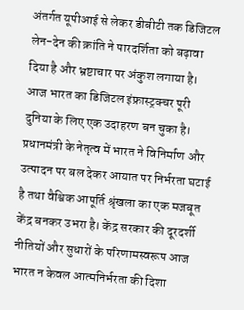अंतर्गत यूपीआई से लेकर डीबीटी तक डिजिटल लेन-देन की क्रांति ने पारदर्शिता को बढ़ावा दिया है और भ्रष्टाचार पर अंकुश लगाया है। आज भारत का डिजिटल इंफ्रास्ट्रक्चर पूरी दुनिया के लिए एक उदाहरण बन चुका है। प्रधानमंत्री के नेतृत्व में भारत ने विनिर्माण और उत्पादन पर बल देकर आयात पर निर्भरता घटाई है तथा वैश्विक आपूर्ति श्रृंखला का एक मजबूत केंद्र बनकर उभरा है। केंद्र सरकार की दूरदर्शी नीतियों और सुधारों के परिणामस्वरूप आज भारत न केवल आत्मनिर्भरता की दिशा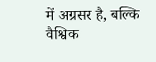में अग्रसर है, बल्कि वैश्विक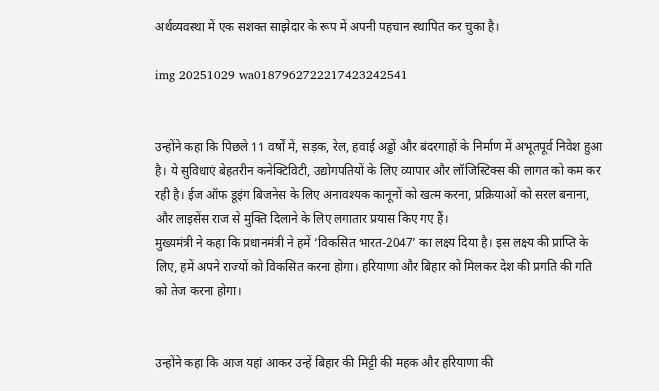अर्थव्यवस्था में एक सशक्त साझेदार के रूप में अपनी पहचान स्थापित कर चुका है।

img 20251029 wa0187962722217423242541


उन्होंने कहा कि पिछले 11 वर्षों में, सड़क, रेल, हवाई अड्डों और बंदरगाहों के निर्माण में अभूतपूर्व निवेश हुआ है। ये सुविधाएं बेहतरीन कनेक्टिविटी, उद्योगपतियों के लिए व्यापार और लॉजिस्टिक्स की लागत को कम कर रही है। ईज ऑफ डूइंग बिजनेस के लिए अनावश्यक कानूनों को खत्म करना, प्रक्रियाओं को सरल बनाना, और लाइसेंस राज से मुक्ति दिलाने के लिए लगातार प्रयास किए गए हैं।
मुख्यमंत्री ने कहा कि प्रधानमंत्री ने हमें ‘विकसित भारत-2047’ का लक्ष्य दिया है। इस लक्ष्य की प्राप्ति के लिए, हमें अपने राज्यों को विकसित करना होगा। हरियाणा और बिहार को मिलकर देश की प्रगति की गति को तेज करना होगा।


उन्होंने कहा कि आज यहां आकर उन्हें बिहार की मिट्टी की महक और हरियाणा की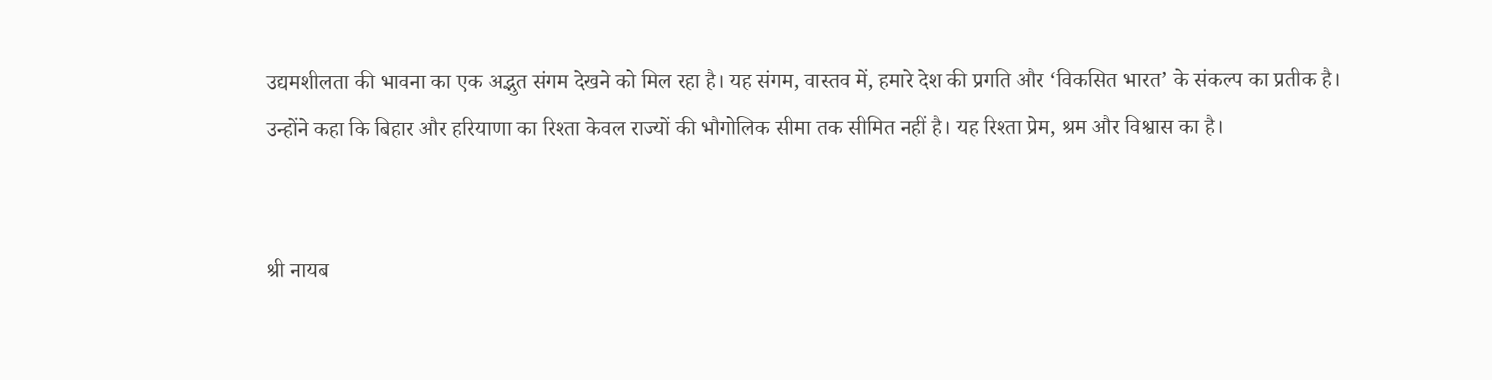उद्यमशीलता की भावना का एक अद्भुत संगम देखने को मिल रहा है। यह संगम, वास्तव में, हमारे देश की प्रगति और ‘विकसित भारत’ के संकल्प का प्रतीक है। उन्होंने कहा कि बिहार और हरियाणा का रिश्ता केवल राज्यों की भौगोलिक सीमा तक सीमित नहीं है। यह रिश्ता प्रेम, श्रम और विश्वास का है।


श्री नायब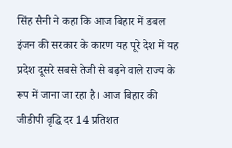सिंह सैनी ने कहा कि आज बिहार में डबल इंजन की सरकार के कारण यह पूरे देश में यह प्रदेश दूसरे सबसे तेजी से बढ़ने वाले राज्य के रूप में जाना जा रहा है। आज बिहार की जीडीपी वृद्धि दर 14 प्रतिशत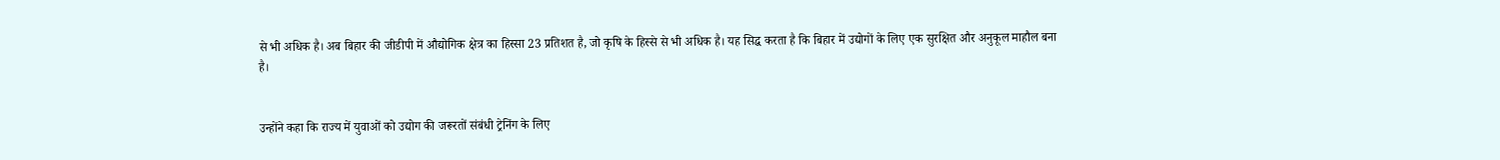से भी अधिक है। अब बिहार की जीडीपी में औद्योगिक क्षेत्र का हिस्सा 23 प्रतिशत है, जो कृषि के हिस्से से भी अधिक है। यह सिद्ध करता है कि बिहार में उद्योगों के लिए एक सुरक्षित और अनुकूल माहौल बना है।


उन्होंने कहा कि राज्य में युवाओं को उद्योग की जरूरतों संबंधी ट्रेनिंग के लिए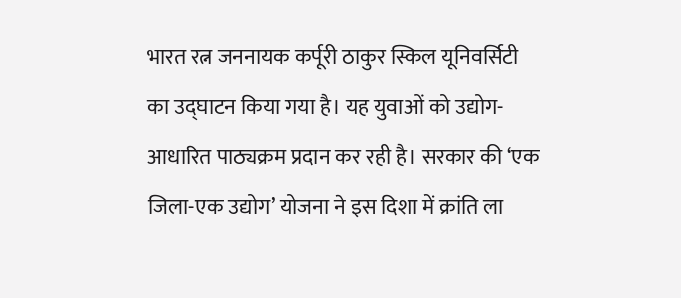भारत रत्न जननायक कर्पूरी ठाकुर स्किल यूनिवर्सिटी का उद्घाटन किया गया है। यह युवाओं को उद्योग-आधारित पाठ्यक्रम प्रदान कर रही है। सरकार की ‘एक जिला-एक उद्योग’ योजना ने इस दिशा में क्रांति ला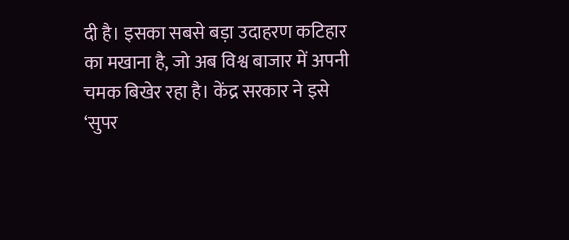दी है। इसका सबसे बड़ा उदाहरण कटिहार का मखाना है, जो अब विश्व बाजार में अपनी चमक बिखेर रहा है। केंद्र सरकार ने इसे ‘सुपर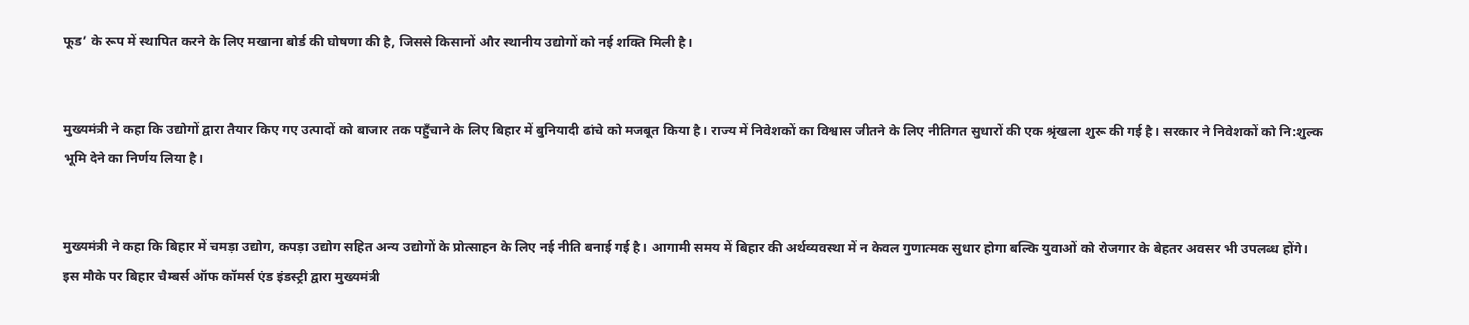फूड’ के रूप में स्थापित करने के लिए मखाना बोर्ड की घोषणा की है, जिससे किसानों और स्थानीय उद्योगों को नई शक्ति मिली है।


मुख्यमंत्री ने कहा कि उद्योगों द्वारा तैयार किए गए उत्पादों को बाजार तक पहुँचाने के लिए बिहार में बुनियादी ढांचे को मजबूत किया है। राज्य में निवेशकों का विश्वास जीतने के लिए नीतिगत सुधारों की एक श्रृंखला शुरू की गई है। सरकार ने निवेशकों को नि:शुल्क भूमि देने का निर्णय लिया है।


मुख्यमंत्री ने कहा कि बिहार में चमड़ा उद्योग, कपड़ा उद्योग सहित अन्य उद्योगों के प्रोत्साहन के लिए नई नीति बनाई गई है। आगामी समय में बिहार की अर्थव्यवस्था में न केवल गुणात्मक सुधार होगा बल्कि युवाओं को रोजगार के बेहतर अवसर भी उपलब्ध होंगे। इस मौके पर बिहार चैम्बर्स ऑफ कॉमर्स एंड इंडस्ट्री द्वारा मुख्यमंत्री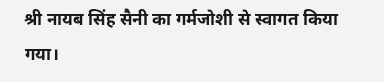श्री नायब सिंह सैनी का गर्मजोशी से स्वागत किया गया।